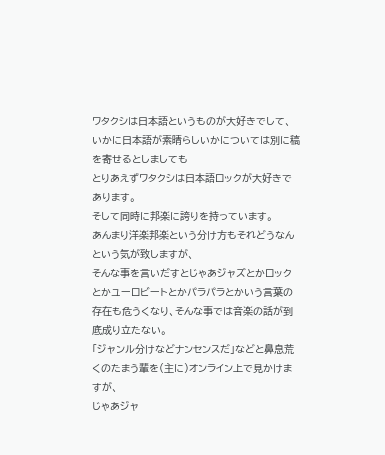ワタクシは日本語というものが大好きでして、
いかに日本語が素晴らしいかについては別に稿を寄せるとしましても
とりあえずワタクシは日本語ロックが大好きであります。
そして同時に邦楽に誇りを持っています。
あんまり洋楽邦楽という分け方もそれどうなんという気が致しますが、
そんな事を言いだすとじゃあジャズとかロックとかユーロビートとかパラパラとかいう言葉の存在も危うくなり、そんな事では音楽の話が到底成り立たない。
「ジャンル分けなどナンセンスだ」などと鼻息荒くのたまう輩を(主に)オンライン上で見かけますが、
じゃあジャ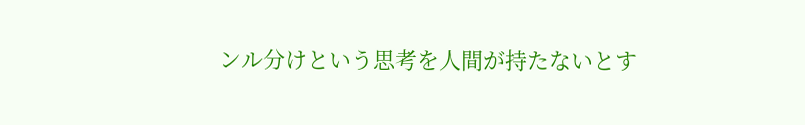ンル分けという思考を人間が持たないとす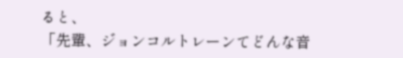ると、
「先輩、ジョンコルトレーンてどんな音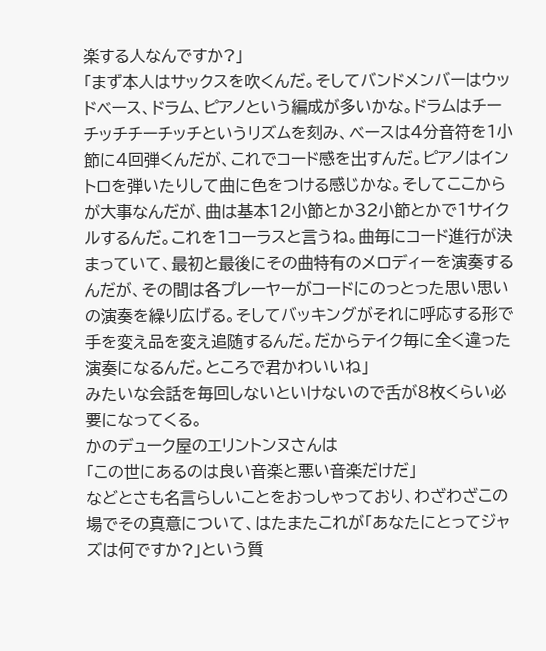楽する人なんですか?」
「まず本人はサックスを吹くんだ。そしてバンドメンバーはウッドベース、ドラム、ピアノという編成が多いかな。ドラムはチーチッチチーチッチというリズムを刻み、べースは4分音符を1小節に4回弾くんだが、これでコード感を出すんだ。ピアノはイントロを弾いたりして曲に色をつける感じかな。そしてここからが大事なんだが、曲は基本12小節とか32小節とかで1サイクルするんだ。これを1コーラスと言うね。曲毎にコード進行が決まっていて、最初と最後にその曲特有のメロディーを演奏するんだが、その間は各プレーヤーがコードにのっとった思い思いの演奏を繰り広げる。そしてバッキングがそれに呼応する形で手を変え品を変え追随するんだ。だからテイク毎に全く違った演奏になるんだ。ところで君かわいいね」
みたいな会話を毎回しないといけないので舌が8枚くらい必要になってくる。
かのデューク屋のエリントンヌさんは
「この世にあるのは良い音楽と悪い音楽だけだ」
などとさも名言らしいことをおっしゃっており、わざわざこの場でその真意について、はたまたこれが「あなたにとってジャズは何ですか?」という質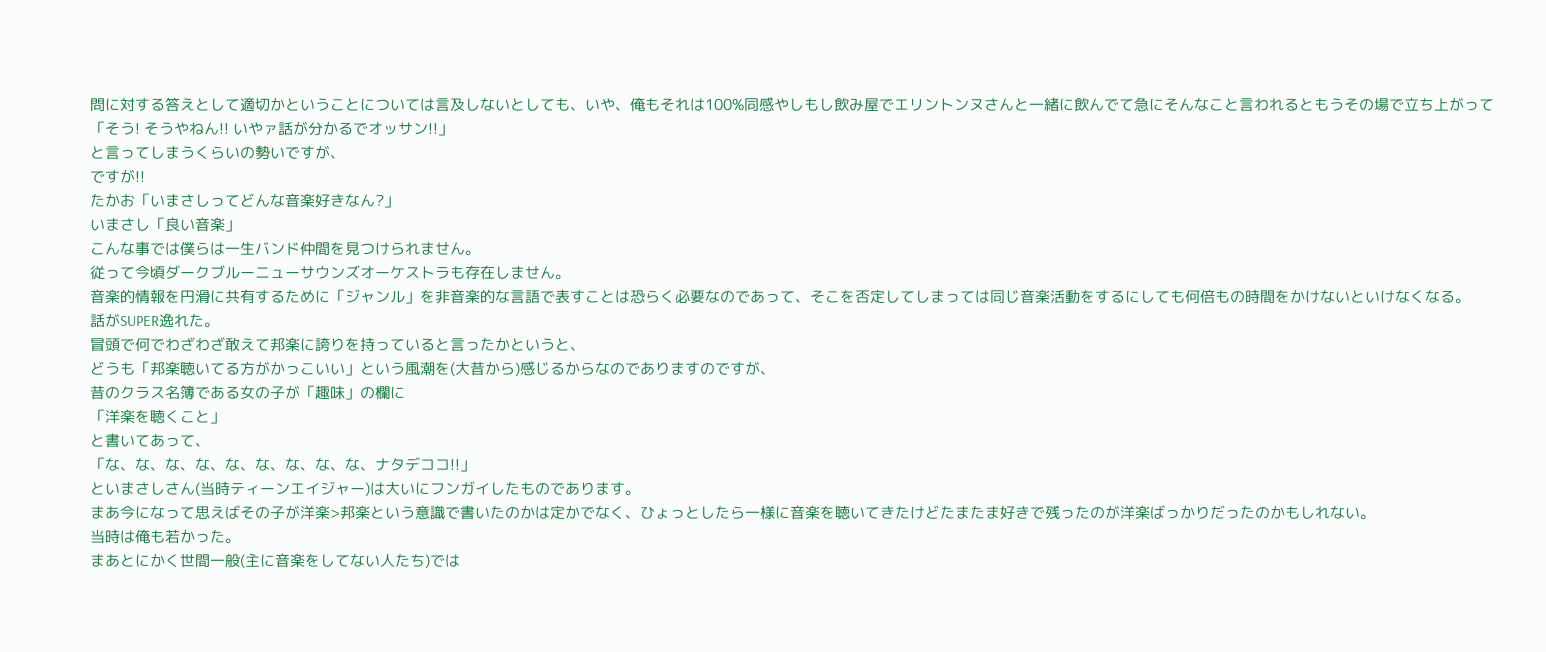問に対する答えとして適切かということについては言及しないとしても、いや、俺もそれは100%同感やしもし飲み屋でエリントンヌさんと一緒に飲んでて急にそんなこと言われるともうその場で立ち上がって
「そう! そうやねん!! いやァ話が分かるでオッサン!!」
と言ってしまうくらいの勢いですが、
ですが!!
たかお「いまさしってどんな音楽好きなん?」
いまさし「良い音楽」
こんな事では僕らは一生バンド仲間を見つけられません。
従って今頃ダークブルーニューサウンズオーケストラも存在しません。
音楽的情報を円滑に共有するために「ジャンル」を非音楽的な言語で表すことは恐らく必要なのであって、そこを否定してしまっては同じ音楽活動をするにしても何倍もの時間をかけないといけなくなる。
話がSUPER逸れた。
冒頭で何でわざわざ敢えて邦楽に誇りを持っていると言ったかというと、
どうも「邦楽聴いてる方がかっこいい」という風潮を(大昔から)感じるからなのでありますのですが、
昔のクラス名簿である女の子が「趣味」の欄に
「洋楽を聴くこと」
と書いてあって、
「な、な、な、な、な、な、な、な、な、ナタデココ!!」
といまさしさん(当時ティーンエイジャー)は大いにフンガイしたものであります。
まあ今になって思えばその子が洋楽>邦楽という意識で書いたのかは定かでなく、ひょっとしたら一様に音楽を聴いてきたけどたまたま好きで残ったのが洋楽ばっかりだったのかもしれない。
当時は俺も若かった。
まあとにかく世間一般(主に音楽をしてない人たち)では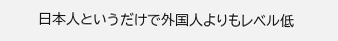日本人というだけで外国人よりもレベル低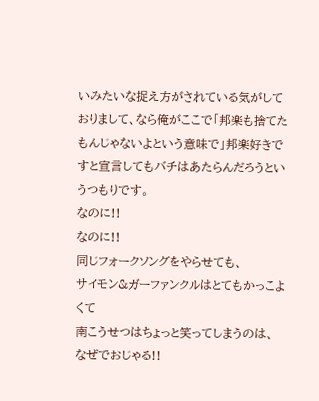いみたいな捉え方がされている気がしておりまして、なら俺がここで「邦楽も捨てたもんじゃないよという意味で」邦楽好きですと宣言してもバチはあたらんだろうというつもりです。
なのに!!
なのに!!
同じフォークソングをやらせても、
サイモン&ガーファンクルはとてもかっこよくて
南こうせつはちょっと笑ってしまうのは、
なぜでおじゃる!!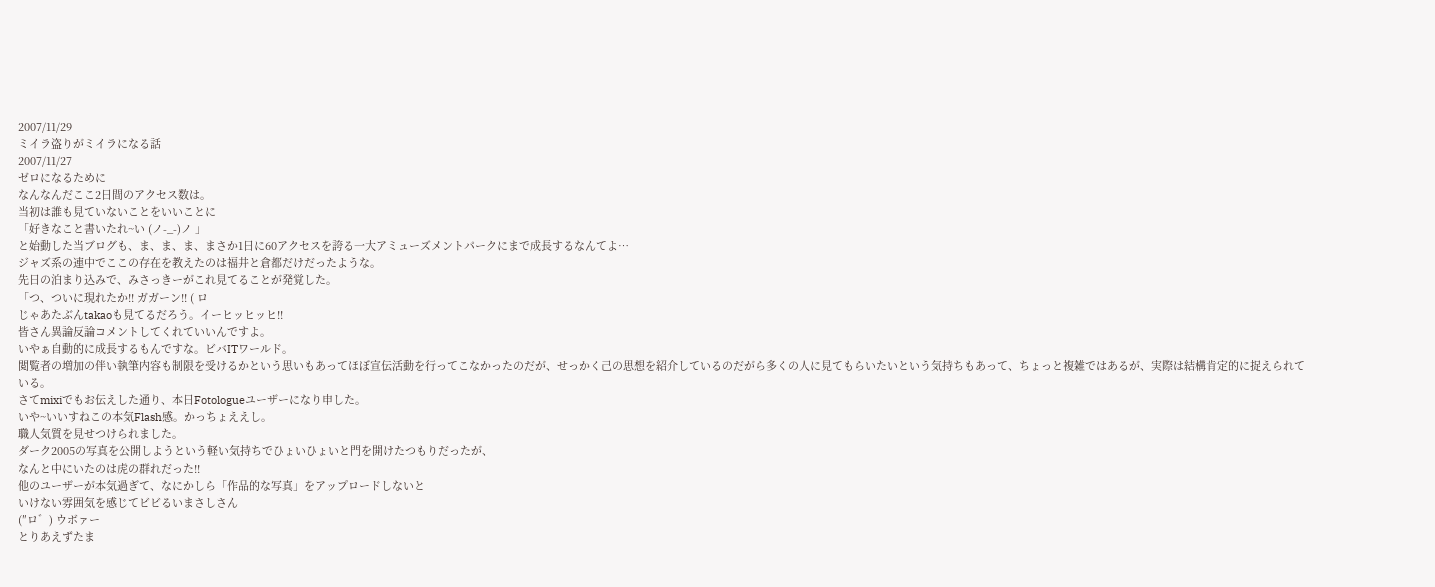2007/11/29
ミイラ盗りがミイラになる話
2007/11/27
ゼロになるために
なんなんだここ2日間のアクセス数は。
当初は誰も見ていないことをいいことに
「好きなこと書いたれ~い (ノ-_-)ノ 」
と始動した当ブログも、ま、ま、ま、まさか1日に60アクセスを誇る一大アミューズメントパークにまで成長するなんてよ…
ジャズ系の連中でここの存在を教えたのは福井と倉都だけだったような。
先日の泊まり込みで、みさっきーがこれ見てることが発覚した。
「つ、ついに現れたか!! ガガーン!! ( ロ
じゃあたぶんtakaoも見てるだろう。イーヒッヒッヒ!!
皆さん異論反論コメントしてくれていいんですよ。
いやぁ自動的に成長するもんですな。ビバITワールド。
閲覧者の増加の伴い執筆内容も制限を受けるかという思いもあってほぼ宣伝活動を行ってこなかったのだが、せっかく己の思想を紹介しているのだがら多くの人に見てもらいたいという気持ちもあって、ちょっと複雑ではあるが、実際は結構肯定的に捉えられている。
さてmixiでもお伝えした通り、本日Fotologueユーザーになり申した。
いや~いいすねこの本気Flash感。かっちょええし。
職人気質を見せつけられました。
ダーク2005の写真を公開しようという軽い気持ちでひょいひょいと門を開けたつもりだったが、
なんと中にいたのは虎の群れだった!!
他のユーザーが本気過ぎて、なにかしら「作品的な写真」をアップロードしないと
いけない雰囲気を感じてビビるいまさしさん
(″ロ゛) ウボァー
とりあえずたま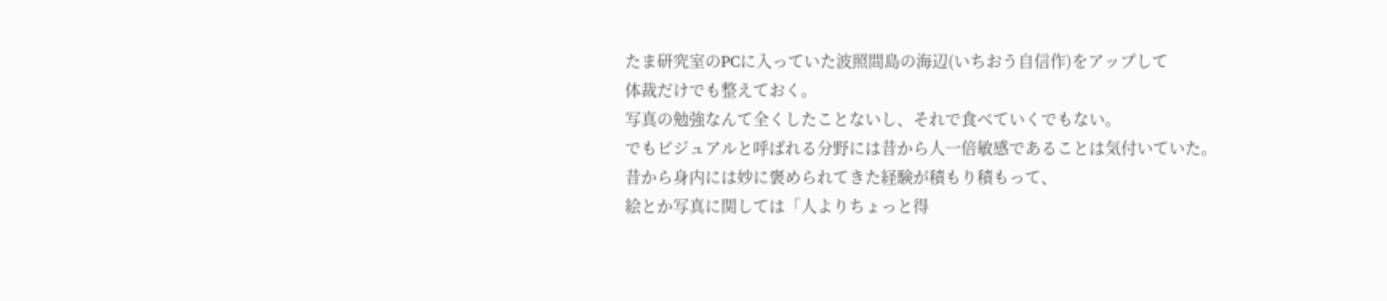たま研究室のPCに入っていた波照間島の海辺(いちおう自信作)をアップして
体裁だけでも整えておく。
写真の勉強なんて全くしたことないし、それで食べていくでもない。
でもビジュアルと呼ばれる分野には昔から人一倍敏感であることは気付いていた。
昔から身内には妙に褒められてきた経験が積もり積もって、
絵とか写真に関しては「人よりちょっと得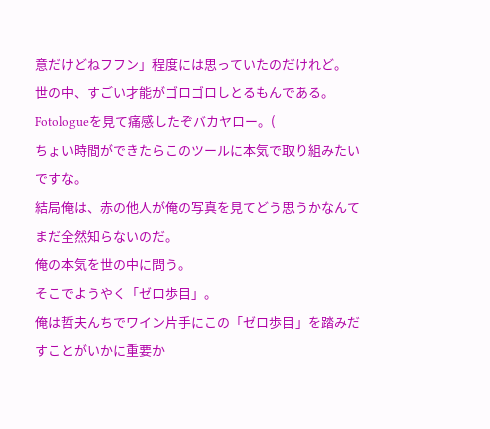意だけどねフフン」程度には思っていたのだけれど。
世の中、すごい才能がゴロゴロしとるもんである。
Fotologueを見て痛感したぞバカヤロー。(
ちょい時間ができたらこのツールに本気で取り組みたいですな。
結局俺は、赤の他人が俺の写真を見てどう思うかなんてまだ全然知らないのだ。
俺の本気を世の中に問う。
そこでようやく「ゼロ歩目」。
俺は哲夫んちでワイン片手にこの「ゼロ歩目」を踏みだすことがいかに重要か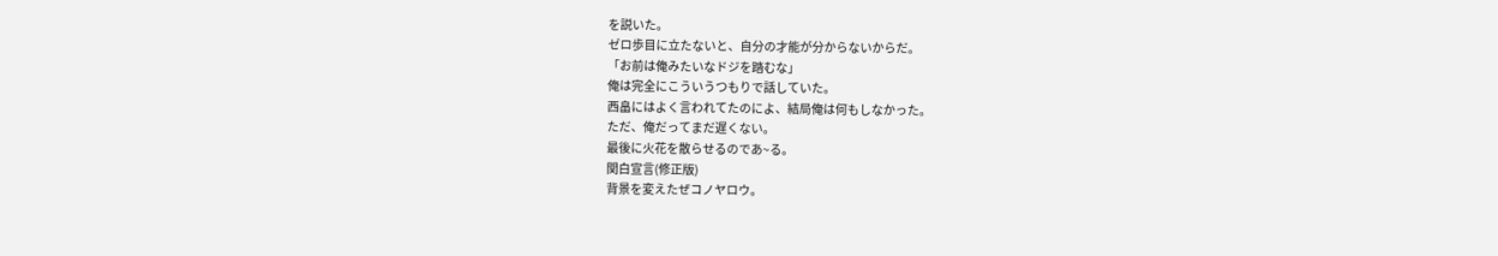を説いた。
ゼロ歩目に立たないと、自分の才能が分からないからだ。
「お前は俺みたいなドジを踏むな」
俺は完全にこういうつもりで話していた。
西畠にはよく言われてたのによ、結局俺は何もしなかった。
ただ、俺だってまだ遅くない。
最後に火花を散らせるのであ~る。
関白宣言(修正版)
背景を変えたぜコノヤロウ。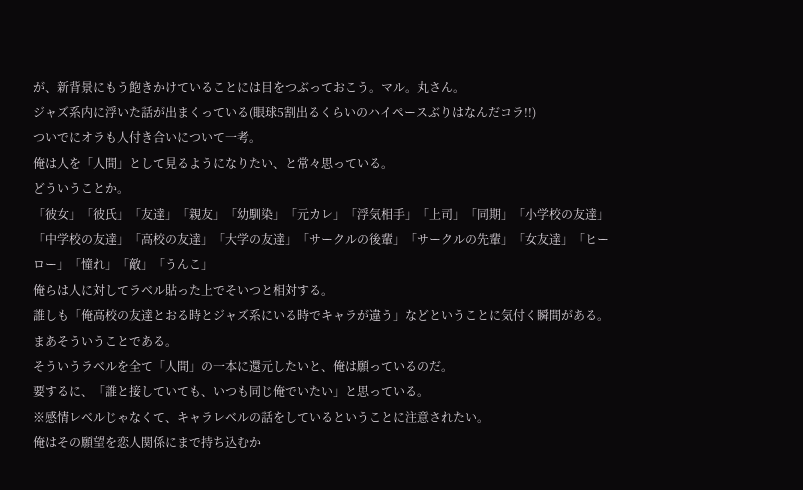が、新背景にもう飽きかけていることには目をつぶっておこう。マル。丸さん。
ジャズ系内に浮いた話が出まくっている(眼球5割出るくらいのハイペースぶりはなんだコラ!!)
ついでにオラも人付き合いについて一考。
俺は人を「人間」として見るようになりたい、と常々思っている。
どういうことか。
「彼女」「彼氏」「友達」「親友」「幼馴染」「元カレ」「浮気相手」「上司」「同期」「小学校の友達」「中学校の友達」「高校の友達」「大学の友達」「サークルの後輩」「サークルの先輩」「女友達」「ヒーロー」「憧れ」「敵」「うんこ」
俺らは人に対してラベル貼った上でそいつと相対する。
誰しも「俺高校の友達とおる時とジャズ系にいる時でキャラが違う」などということに気付く瞬間がある。
まあそういうことである。
そういうラベルを全て「人間」の一本に還元したいと、俺は願っているのだ。
要するに、「誰と接していても、いつも同じ俺でいたい」と思っている。
※感情レベルじゃなくて、キャラレベルの話をしているということに注意されたい。
俺はその願望を恋人関係にまで持ち込むか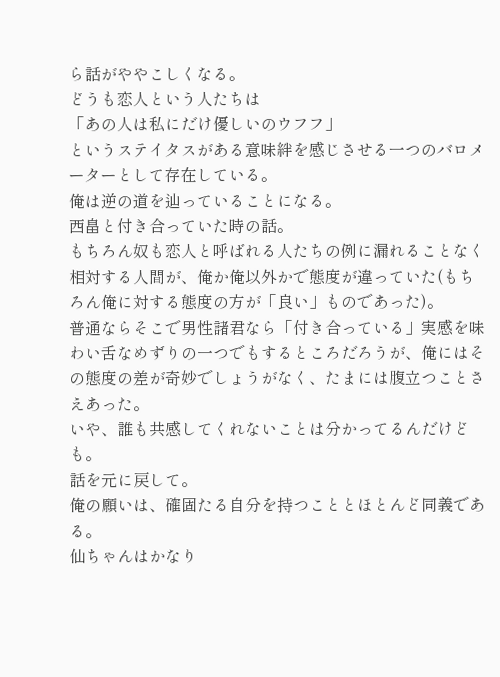ら話がややこしくなる。
どうも恋人という人たちは
「あの人は私にだけ優しいのウフフ」
というステイタスがある意味絆を感じさせる一つのバロメーターとして存在している。
俺は逆の道を辿っていることになる。
西畠と付き合っていた時の話。
もちろん奴も恋人と呼ばれる人たちの例に漏れることなく
相対する人間が、俺か俺以外かで態度が違っていた(もちろん俺に対する態度の方が「良い」ものであった)。
普通ならそこで男性諸君なら「付き合っている」実感を味わい舌なめずりの一つでもするところだろうが、俺にはその態度の差が奇妙でしょうがなく、たまには腹立つことさえあった。
いや、誰も共感してくれないことは分かってるんだけども。
話を元に戻して。
俺の願いは、確固たる自分を持つこととほとんど同義である。
仙ちゃんはかなり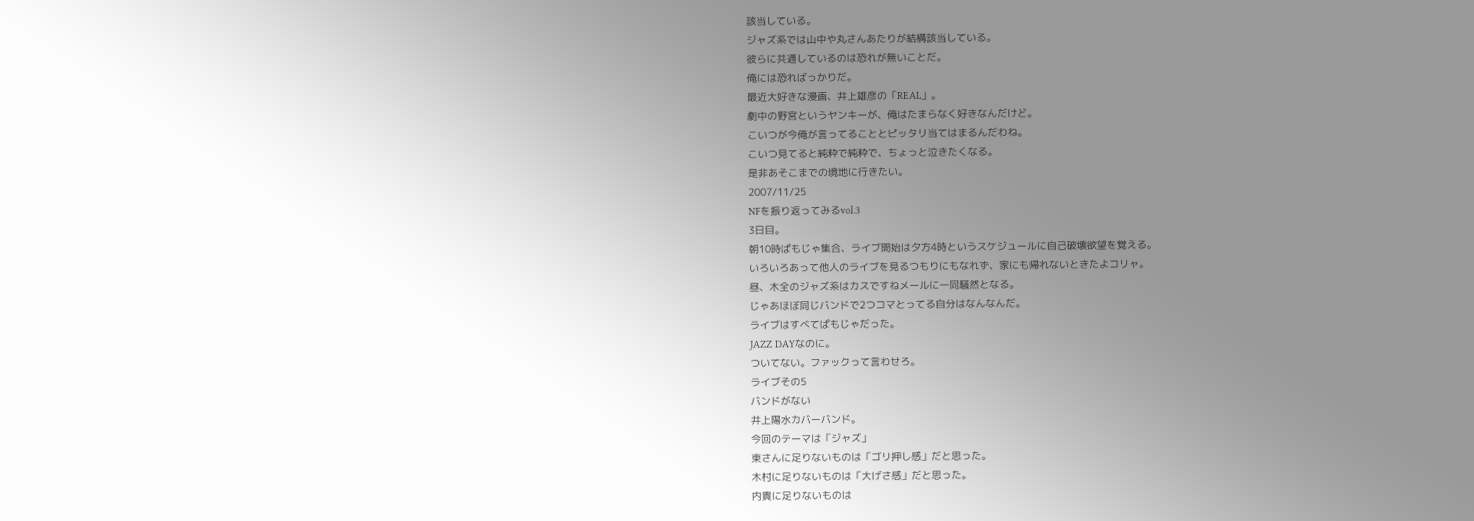該当している。
ジャズ系では山中や丸さんあたりが結構該当している。
彼らに共通しているのは恐れが無いことだ。
俺には恐ればっかりだ。
最近大好きな漫画、井上雄彦の「REAL」。
劇中の野宮というヤンキーが、俺はたまらなく好きなんだけど。
こいつが今俺が言ってることとピッタリ当てはまるんだわね。
こいつ見てると純粋で純粋で、ちょっと泣きたくなる。
是非あそこまでの境地に行きたい。
2007/11/25
NFを振り返ってみるvol.3
3日目。
朝10時ぱもじゃ集合、ライブ開始は夕方4時というスケジュールに自己破壊欲望を覚える。
いろいろあって他人のライブを見るつもりにもなれず、家にも帰れないときたよコリャ。
昼、木全のジャズ系はカスですねメールに一同騒然となる。
じゃあほぼ同じバンドで2つコマとってる自分はなんなんだ。
ライブはすべてぱもじゃだった。
JAZZ DAYなのに。
ついてない。ファックって言わせろ。
ライブその5
バンドがない
井上陽水カバーバンド。
今回のテーマは「ジャズ」
東さんに足りないものは「ゴリ押し感」だと思った。
木村に足りないものは「大げさ感」だと思った。
内貴に足りないものは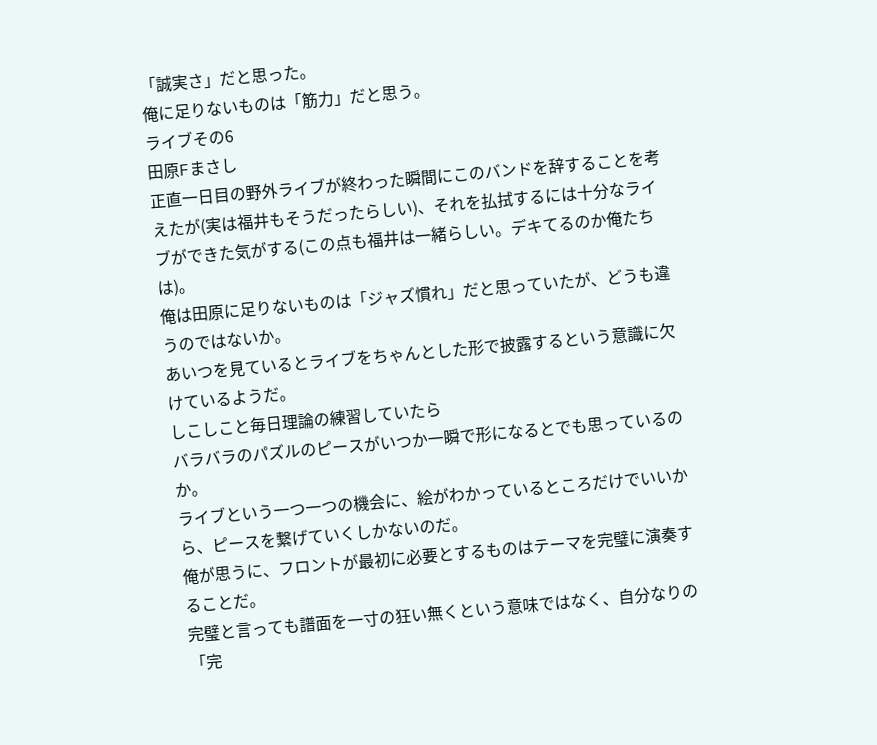「誠実さ」だと思った。
俺に足りないものは「筋力」だと思う。
ライブその6
田原Fまさし
正直一日目の野外ライブが終わった瞬間にこのバンドを辞することを考えたが(実は福井もそうだったらしい)、それを払拭するには十分なライブができた気がする(この点も福井は一緒らしい。デキてるのか俺たちは)。
俺は田原に足りないものは「ジャズ慣れ」だと思っていたが、どうも違うのではないか。
あいつを見ているとライブをちゃんとした形で披露するという意識に欠けているようだ。
しこしこと毎日理論の練習していたら
バラバラのパズルのピースがいつか一瞬で形になるとでも思っているのか。
ライブという一つ一つの機会に、絵がわかっているところだけでいいから、ピースを繋げていくしかないのだ。
俺が思うに、フロントが最初に必要とするものはテーマを完璧に演奏することだ。
完璧と言っても譜面を一寸の狂い無くという意味ではなく、自分なりの「完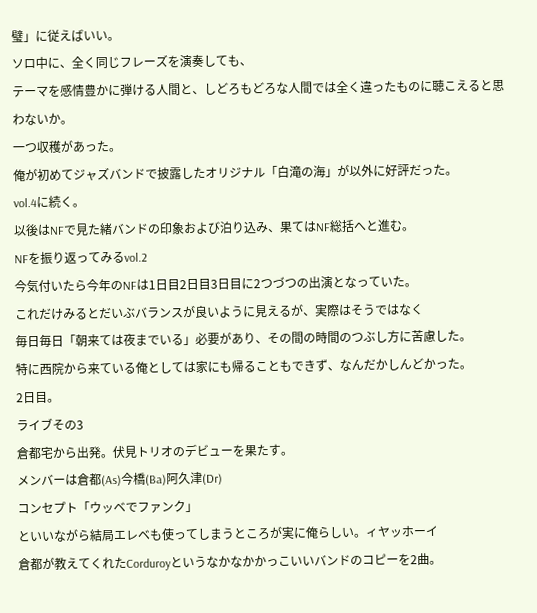璧」に従えばいい。
ソロ中に、全く同じフレーズを演奏しても、
テーマを感情豊かに弾ける人間と、しどろもどろな人間では全く違ったものに聴こえると思わないか。
一つ収穫があった。
俺が初めてジャズバンドで披露したオリジナル「白滝の海」が以外に好評だった。
vol.4に続く。
以後はNFで見た緒バンドの印象および泊り込み、果てはNF総括へと進む。
NFを振り返ってみるvol.2
今気付いたら今年のNFは1日目2日目3日目に2つづつの出演となっていた。
これだけみるとだいぶバランスが良いように見えるが、実際はそうではなく
毎日毎日「朝来ては夜までいる」必要があり、その間の時間のつぶし方に苦慮した。
特に西院から来ている俺としては家にも帰ることもできず、なんだかしんどかった。
2日目。
ライブその3
倉都宅から出発。伏見トリオのデビューを果たす。
メンバーは倉都(As)今橋(Ba)阿久津(Dr)
コンセプト「ウッベでファンク」
といいながら結局エレベも使ってしまうところが実に俺らしい。ィヤッホーイ
倉都が教えてくれたCorduroyというなかなかかっこいいバンドのコピーを2曲。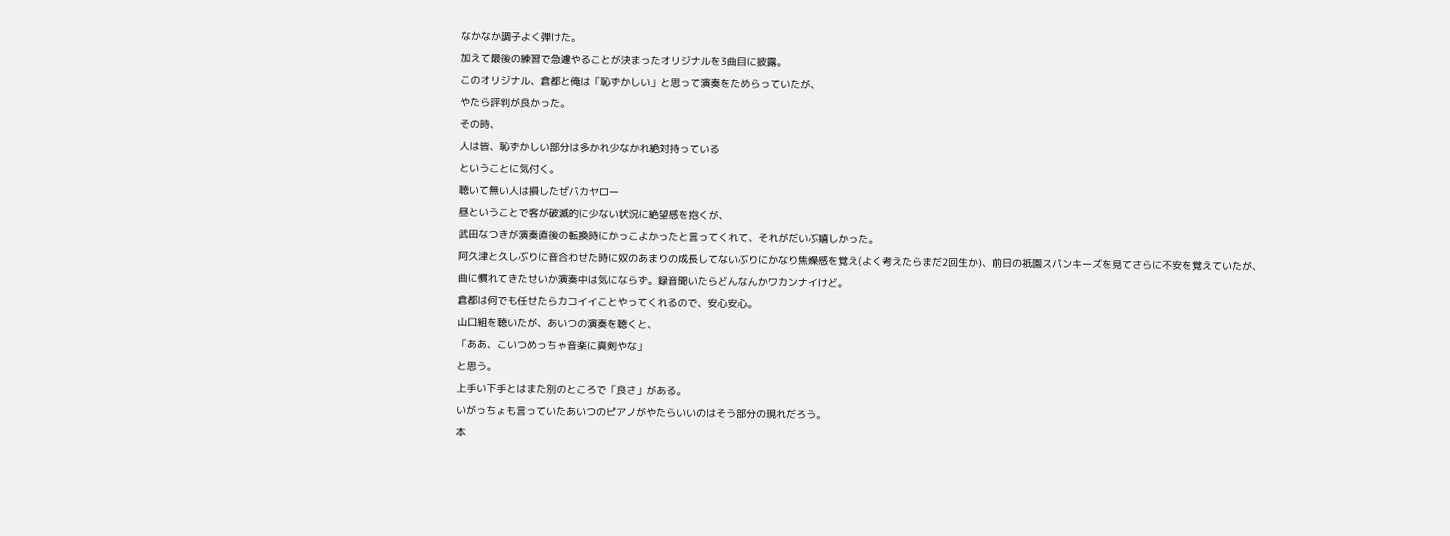なかなか調子よく弾けた。
加えて最後の練習で急遽やることが決まったオリジナルを3曲目に披露。
このオリジナル、倉都と俺は「恥ずかしい」と思って演奏をためらっていたが、
やたら評判が良かった。
その時、
人は皆、恥ずかしい部分は多かれ少なかれ絶対持っている
ということに気付く。
聴いて無い人は損したぜバカヤロー
昼ということで客が破滅的に少ない状況に絶望感を抱くが、
武田なつきが演奏直後の転換時にかっこよかったと言ってくれて、それがだいぶ嬉しかった。
阿久津と久しぶりに音合わせた時に奴のあまりの成長してないぶりにかなり焦燥感を覚え(よく考えたらまだ2回生か)、前日の祇園スパンキーズを見てさらに不安を覚えていたが、
曲に慣れてきたせいか演奏中は気にならず。録音聞いたらどんなんかワカンナイけど。
倉都は何でも任せたらカコイイことやってくれるので、安心安心。
山口組を聴いたが、あいつの演奏を聴くと、
「ああ、こいつめっちゃ音楽に真剣やな」
と思う。
上手い下手とはまた別のところで「良さ」がある。
いがっちょも言っていたあいつのピアノがやたらいいのはそう部分の現れだろう。
本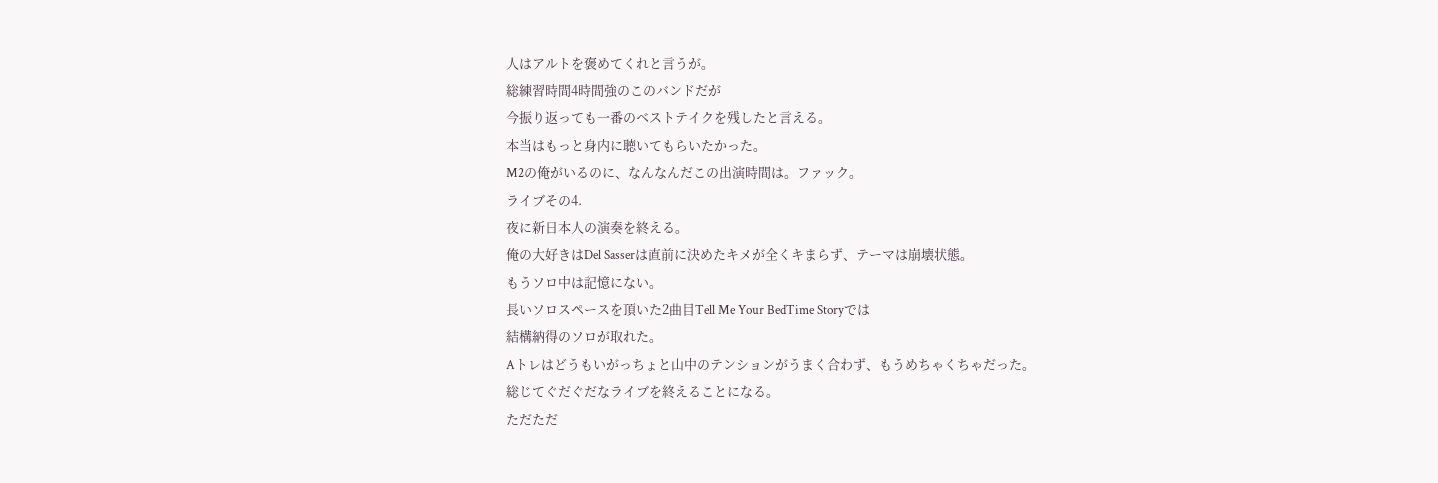人はアルトを褒めてくれと言うが。
総練習時間4時間強のこのバンドだが
今振り返っても一番のベストテイクを残したと言える。
本当はもっと身内に聴いてもらいたかった。
M2の俺がいるのに、なんなんだこの出演時間は。ファック。
ライブその4.
夜に新日本人の演奏を終える。
俺の大好きはDel Sasserは直前に決めたキメが全くキまらず、テーマは崩壊状態。
もうソロ中は記憶にない。
長いソロスペースを頂いた2曲目Tell Me Your BedTime Storyでは
結構納得のソロが取れた。
Aトレはどうもいがっちょと山中のテンションがうまく合わず、もうめちゃくちゃだった。
総じてぐだぐだなライブを終えることになる。
ただただ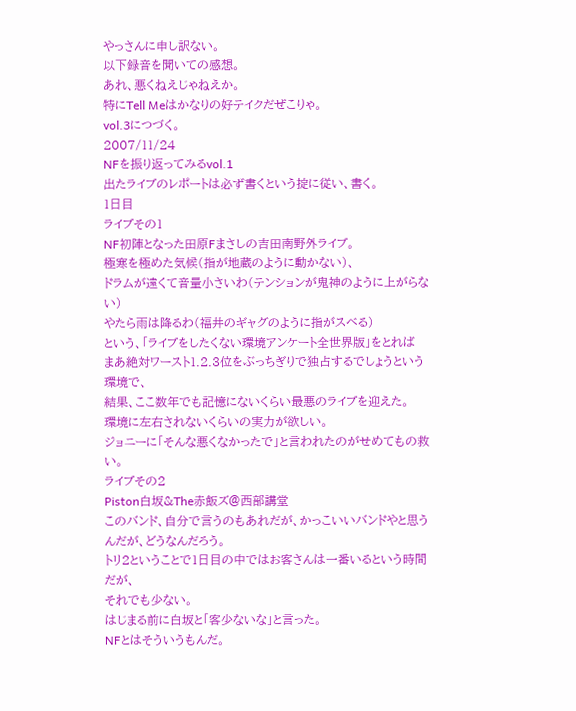やっさんに申し訳ない。
以下録音を聞いての感想。
あれ、悪くねえじゃねえか。
特にTell Meはかなりの好テイクだぜこりゃ。
vol.3につづく。
2007/11/24
NFを振り返ってみるvol.1
出たライブのレポートは必ず書くという掟に従い、書く。
1日目
ライブその1
NF初陣となった田原Fまさしの吉田南野外ライブ。
極寒を極めた気候(指が地蔵のように動かない)、
ドラムが遠くて音量小さいわ(テンションが鬼神のように上がらない)
やたら雨は降るわ(福井のギャグのように指がスベる)
という、「ライブをしたくない環境アンケート全世界版」をとれば
まあ絶対ワースト1.2.3位をぶっちぎりで独占するでしょうという環境で、
結果、ここ数年でも記憶にないくらい最悪のライブを迎えた。
環境に左右されないくらいの実力が欲しい。
ジョニーに「そんな悪くなかったで」と言われたのがせめてもの救い。
ライブその2
Piston白坂&The赤飯ズ@西部講堂
このバンド、自分で言うのもあれだが、かっこいいバンドやと思うんだが、どうなんだろう。
トリ2ということで1日目の中ではお客さんは一番いるという時間だが、
それでも少ない。
はじまる前に白坂と「客少ないな」と言った。
NFとはそういうもんだ。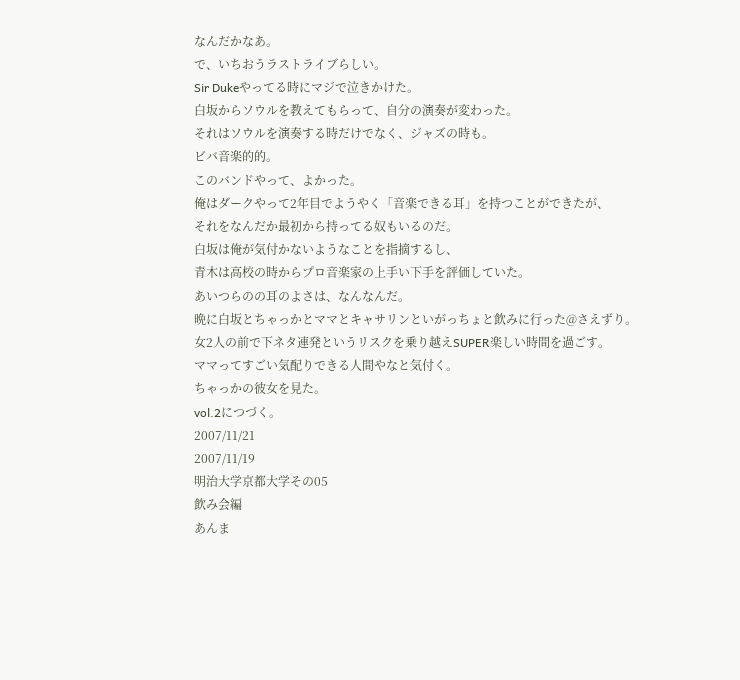なんだかなあ。
で、いちおうラストライブらしい。
Sir Dukeやってる時にマジで泣きかけた。
白坂からソウルを教えてもらって、自分の演奏が変わった。
それはソウルを演奏する時だけでなく、ジャズの時も。
ビバ音楽的的。
このバンドやって、よかった。
俺はダークやって2年目でようやく「音楽できる耳」を持つことができたが、
それをなんだか最初から持ってる奴もいるのだ。
白坂は俺が気付かないようなことを指摘するし、
青木は高校の時からプロ音楽家の上手い下手を評価していた。
あいつらのの耳のよさは、なんなんだ。
晩に白坂とちゃっかとママとキャサリンといがっちょと飲みに行った@さえずり。
女2人の前で下ネタ連発というリスクを乗り越えSUPER楽しい時間を過ごす。
ママってすごい気配りできる人間やなと気付く。
ちゃっかの彼女を見た。
vol.2につづく。
2007/11/21
2007/11/19
明治大学京都大学その05
飲み会編
あんま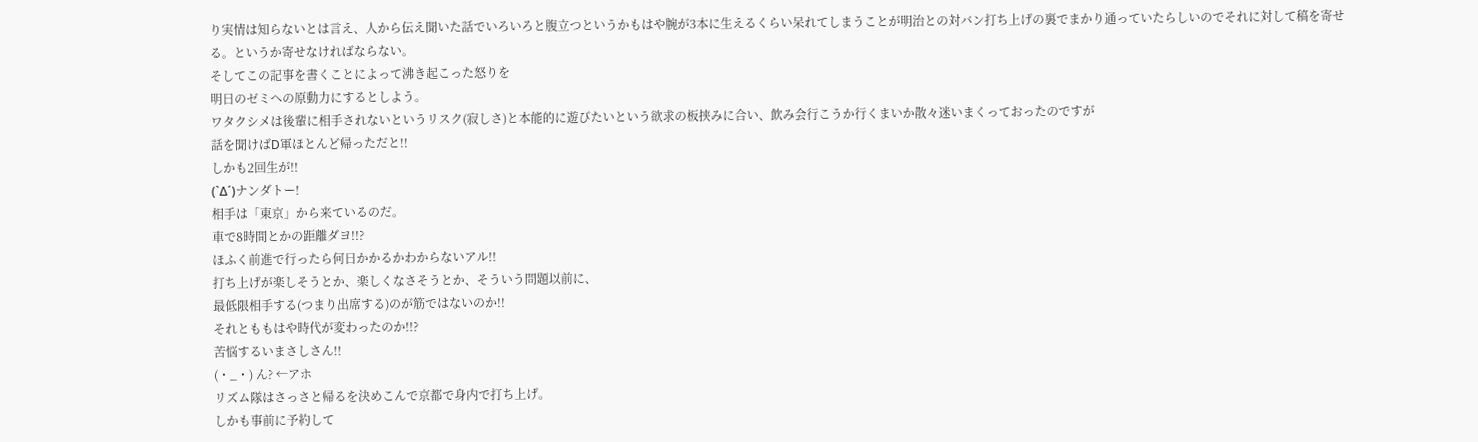り実情は知らないとは言え、人から伝え聞いた話でいろいろと腹立つというかもはや腕が3本に生えるくらい呆れてしまうことが明治との対バン打ち上げの裏でまかり通っていたらしいのでそれに対して稿を寄せる。というか寄せなければならない。
そしてこの記事を書くことによって沸き起こった怒りを
明日のゼミへの原動力にするとしよう。
ワタクシメは後輩に相手されないというリスク(寂しさ)と本能的に遊びたいという欲求の板挟みに合い、飲み会行こうか行くまいか散々迷いまくっておったのですが
話を聞けばD軍ほとんど帰っただと!!
しかも2回生が!!
(`Δ´)ナンダトー!
相手は「東京」から来ているのだ。
車で8時間とかの距離ダヨ!!?
ほふく前進で行ったら何日かかるかわからないアル!!
打ち上げが楽しそうとか、楽しくなさそうとか、そういう問題以前に、
最低限相手する(つまり出席する)のが筋ではないのか!!
それとももはや時代が変わったのか!!?
苦悩するいまさしさん!!
(・_・) ん? ←アホ
リズム隊はさっさと帰るを決めこんで京都で身内で打ち上げ。
しかも事前に予約して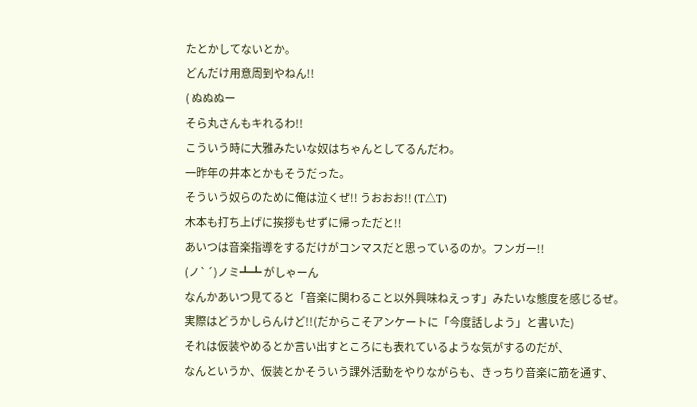たとかしてないとか。
どんだけ用意周到やねん!!
( ぬぬぬー
そら丸さんもキれるわ!!
こういう時に大雅みたいな奴はちゃんとしてるんだわ。
一昨年の井本とかもそうだった。
そういう奴らのために俺は泣くぜ!! うおおお!! (T△T)
木本も打ち上げに挨拶もせずに帰っただと!!
あいつは音楽指導をするだけがコンマスだと思っているのか。フンガー!!
(ノ`´)ノミ┻┻ がしゃーん
なんかあいつ見てると「音楽に関わること以外興味ねえっす」みたいな態度を感じるぜ。
実際はどうかしらんけど!!(だからこそアンケートに「今度話しよう」と書いた)
それは仮装やめるとか言い出すところにも表れているような気がするのだが、
なんというか、仮装とかそういう課外活動をやりながらも、きっちり音楽に筋を通す、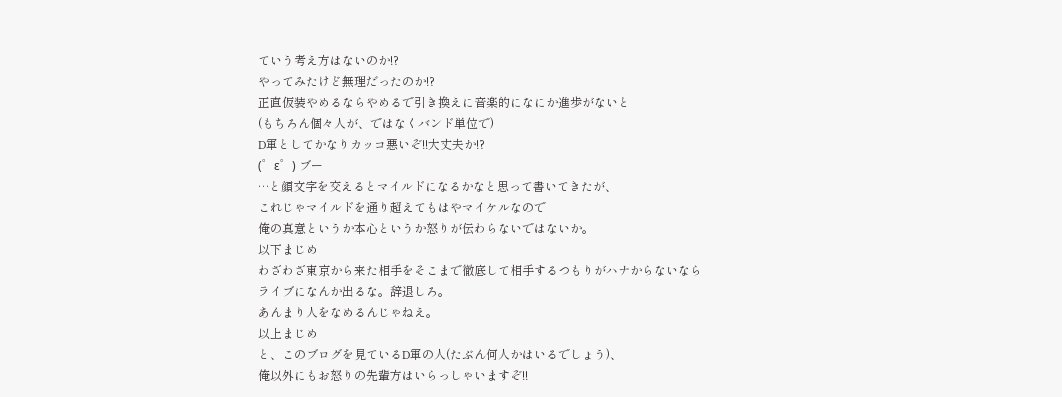ていう考え方はないのか!?
やってみたけど無理だったのか!?
正直仮装やめるならやめるで引き換えに音楽的になにか進歩がないと
(もちろん個々人が、ではなくバンド単位で)
D軍としてかなりカッコ悪いぞ!!大丈夫か!?
(゜ε゜) ブー
…と顔文字を交えるとマイルドになるかなと思って書いてきたが、
これじゃマイルドを通り超えてもはやマイケルなので
俺の真意というか本心というか怒りが伝わらないではないか。
以下まじめ
わざわざ東京から来た相手をそこまで徹底して相手するつもりがハナからないなら
ライブになんか出るな。辞退しろ。
あんまり人をなめるんじゃねえ。
以上まじめ
と、このブログを見ているD軍の人(たぶん何人かはいるでしょう)、
俺以外にもお怒りの先輩方はいらっしゃいますぞ!!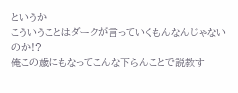というか
こういうことはダークが言っていくもんなんじゃないのか!?
俺この歳にもなってこんな下らんことで説教す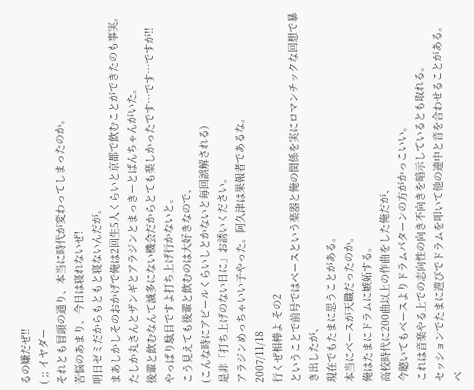るの嫌だぜ!!
( ;; イヤダー
それとも冒頭の通り、本当に時代が変わってしまったのか。
苦悩のあまり、今日は寝れないぜ!
明日ゼミだからもともと寝ないんだが。
まあしかしそのおかげで俺は2回生5人くらいと京都で飲むことができたのも事実。
たしか丸さんとザンギとアラジンとまっきーとぱんちゃんがいた。
後輩と飲むなんて滅多にない機会だからとても楽しかったです…です…ですが!!
やっぱり駄目ですよ打ち上げ行かないと。
こう見えても後輩と飲むのは大好きなので、
(こんな時にアピールくらいしとかないと毎回誤解される)
是非「打ち上げのない日に」お誘いください。
アラジンめっちゃいい子やった。阿久津は果報者であるな。
2007/11/18
行くぜ相棒よ その2
ということで前号ではベースという楽器と俺の関係を実にロマンチックな回想で暴き出したが、
現在でもたまに思うことがある。
本当にベースが天職だったのか。
俺はたまにドラムに嫉妬する。
高校時代に200曲以上の作曲をした俺だが、
今聴いてもベースよりドラムパターンの方がかっこいい。
これは音楽やる上での志向性の向き不向きを暗示しているとも取れる。
セッションでたまに遊びでドラムを叩いて他の連中と音を合わせることがある。
ベ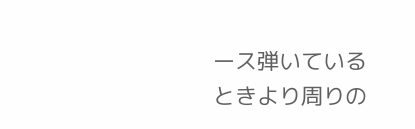ース弾いているときより周りの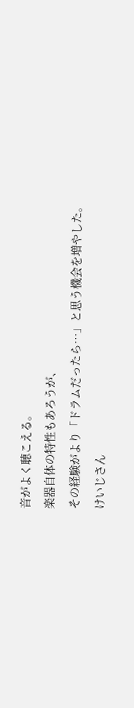音がよく聴こえる。
楽器自体の特性もあろうが、
その経験がより「ドラムだったら…」と思う機会を増やした。
けいじさん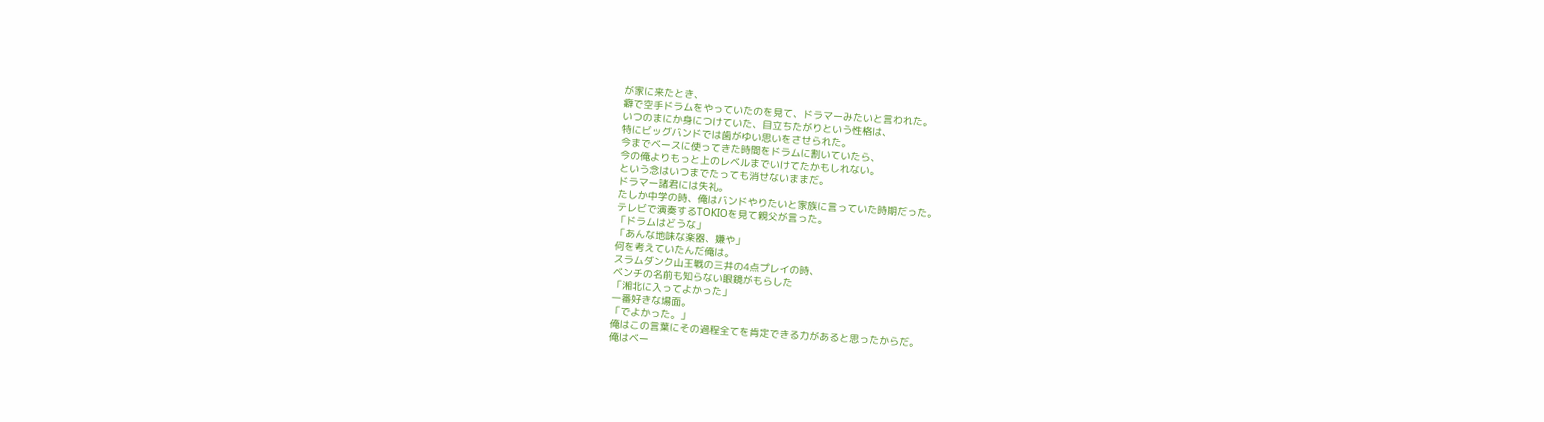が家に来たとき、
癖で空手ドラムをやっていたのを見て、ドラマーみたいと言われた。
いつのまにか身につけていた、目立ちたがりという性格は、
特にビッグバンドでは歯がゆい思いをさせられた。
今までベースに使ってきた時間をドラムに割いていたら、
今の俺よりもっと上のレベルまでいけてたかもしれない。
という念はいつまでたっても消せないままだ。
ドラマー諸君には失礼。
たしか中学の時、俺はバンドやりたいと家族に言っていた時期だった。
テレビで演奏するTOKIOを見て親父が言った。
「ドラムはどうな」
「あんな地味な楽器、嫌や」
何を考えていたんだ俺は。
スラムダンク山王戦の三井の4点プレイの時、
ベンチの名前も知らない眼鏡がもらした
「湘北に入ってよかった」
一番好きな場面。
「でよかった。」
俺はこの言葉にその過程全てを肯定できる力があると思ったからだ。
俺はベー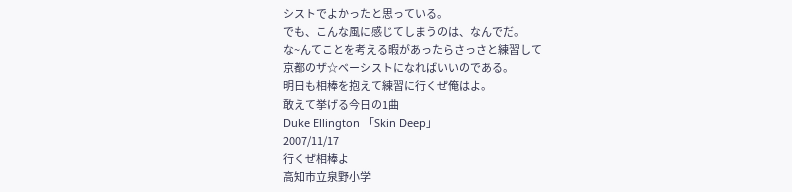シストでよかったと思っている。
でも、こんな風に感じてしまうのは、なんでだ。
な~んてことを考える暇があったらさっさと練習して
京都のザ☆ベーシストになればいいのである。
明日も相棒を抱えて練習に行くぜ俺はよ。
敢えて挙げる今日の1曲
Duke Ellington 「Skin Deep」
2007/11/17
行くぜ相棒よ
高知市立泉野小学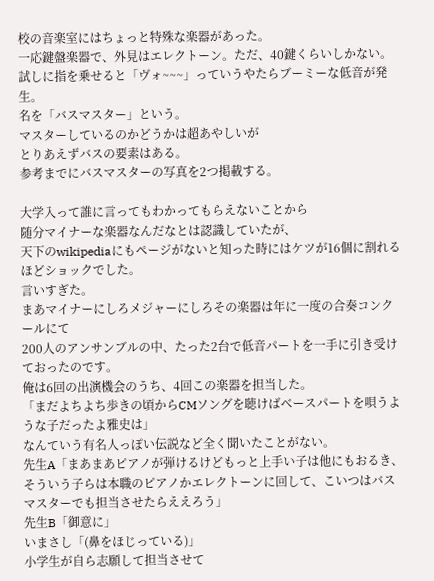校の音楽室にはちょっと特殊な楽器があった。
一応鍵盤楽器で、外見はエレクトーン。ただ、40鍵くらいしかない。
試しに指を乗せると「ヴォ~~~」っていうやたらブーミーな低音が発生。
名を「バスマスター」という。
マスターしているのかどうかは超あやしいが
とりあえずバスの要素はある。
参考までにバスマスターの写真を2つ掲載する。

大学入って誰に言ってもわかってもらえないことから
随分マイナーな楽器なんだなとは認識していたが、
天下のwikipediaにもページがないと知った時にはケツが16個に割れるほどショックでした。
言いすぎた。
まあマイナーにしろメジャーにしろその楽器は年に一度の合奏コンクールにて
200人のアンサンブルの中、たった2台で低音パートを一手に引き受けておったのです。
俺は6回の出演機会のうち、4回この楽器を担当した。
「まだよちよち歩きの頃からCMソングを聴けばベースパートを唄うような子だったよ雅史は」
なんていう有名人っぽい伝説など全く聞いたことがない。
先生A「まあまあピアノが弾けるけどもっと上手い子は他にもおるき、そういう子らは本職のピアノかエレクトーンに回して、こいつはバスマスターでも担当させたらええろう」
先生B「御意に」
いまさし「(鼻をほじっている)」
小学生が自ら志願して担当させて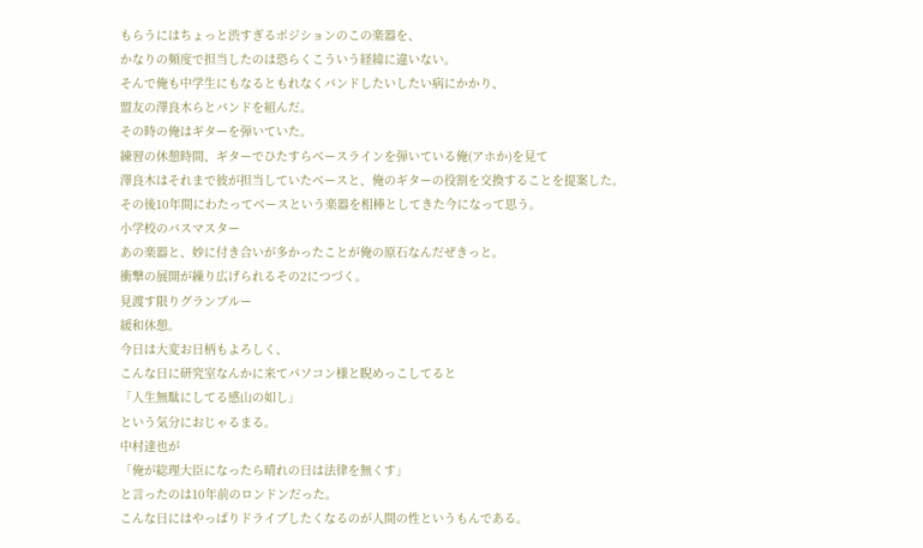もらうにはちょっと渋すぎるポジションのこの楽器を、
かなりの頻度で担当したのは恐らくこういう経緯に違いない。
そんで俺も中学生にもなるともれなくバンドしたいしたい病にかかり、
盟友の澤良木らとバンドを組んだ。
その時の俺はギターを弾いていた。
練習の休憩時間、ギターでひたすらベースラインを弾いている俺(アホか)を見て
澤良木はそれまで彼が担当していたベースと、俺のギターの役割を交換することを提案した。
その後10年間にわたってベースという楽器を相棒としてきた今になって思う。
小学校のバスマスター
あの楽器と、妙に付き合いが多かったことが俺の原石なんだぜきっと。
衝撃の展開が繰り広げられるその2につづく。
見渡す限りグランブルー
緩和休憩。
今日は大変お日柄もよろしく、
こんな日に研究室なんかに来てパソコン様と睨めっこしてると
「人生無駄にしてる感山の如し」
という気分におじゃるまる。
中村達也が
「俺が総理大臣になったら晴れの日は法律を無くす」
と言ったのは10年前のロンドンだった。
こんな日にはやっぱりドライブしたくなるのが人間の性というもんである。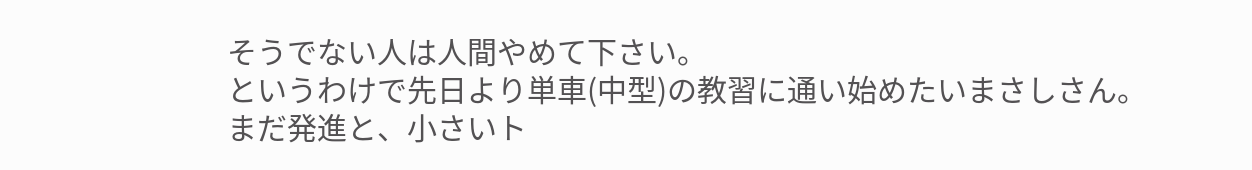そうでない人は人間やめて下さい。
というわけで先日より単車(中型)の教習に通い始めたいまさしさん。
まだ発進と、小さいト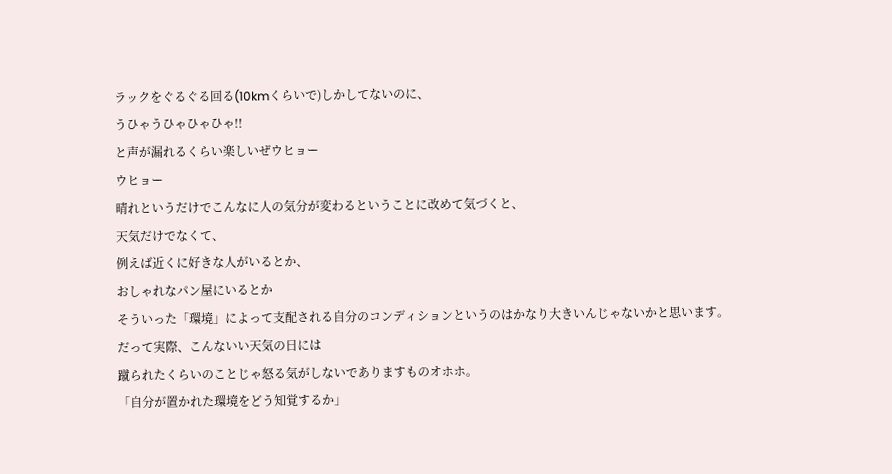ラックをぐるぐる回る(10kmくらいで)しかしてないのに、
うひゃうひゃひゃひゃ!!
と声が漏れるくらい楽しいぜウヒョー
ウヒョー
晴れというだけでこんなに人の気分が変わるということに改めて気づくと、
天気だけでなくて、
例えば近くに好きな人がいるとか、
おしゃれなパン屋にいるとか
そういった「環境」によって支配される自分のコンディションというのはかなり大きいんじゃないかと思います。
だって実際、こんないい天気の日には
蹴られたくらいのことじゃ怒る気がしないでありますものオホホ。
「自分が置かれた環境をどう知覚するか」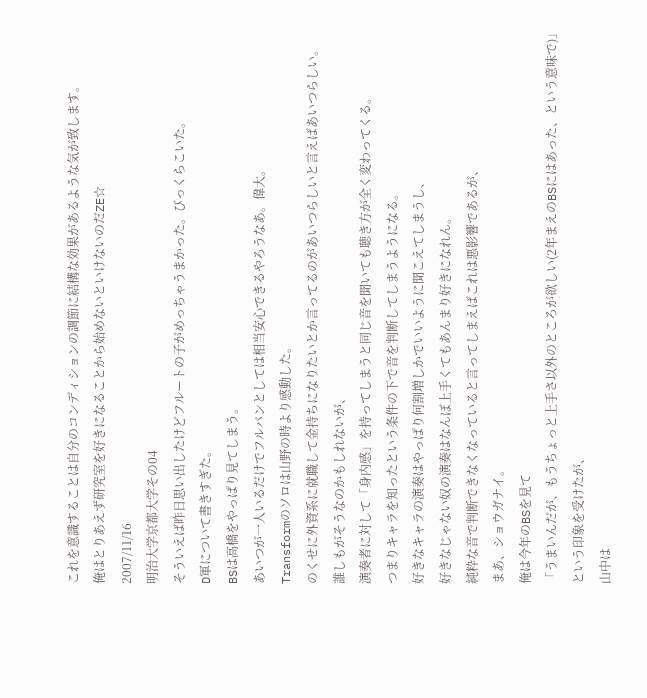これを意識することは自分のコンディションの調節に結構な効果があるような気が致します。
俺はとりあえず研究室を好きになることから始めないといけないのだZE☆
2007/11/16
明治大学京都大学その04
そういえば昨日思い出したけどフルートの子がめっちゃうまかった。びっくらこいた。
D軍について書きすぎた。
BSは高橋をやっぱり見てしまう。
あいつが一人いるだけでフルバンとしては相当安心できるやろうなあ。偉大。
Transformのソロは山野の時より感動した。
のくせに外資系に就職して金持ちになりたいとか言ってるのがあいつらしいと言えばあいつらしい。
誰しもがそうなのかもしれないが、
演奏者に対して「身内感」を持ってしまうと同じ音を聞いても聴き方が全く変わってくる。
つまりキャラを知ったという条件の下で音を判断してしまうようになる。
好きなキャラの演奏はやっぱり何割増しかでいいように聞こえてしまうし、
好きなじゃない奴の演奏はなんぼ上手くてもあんまり好きになれん。
純粋な音で判断できなくなっていると言ってしまえばこれは悪影響であるが、
まあ、ショウガナイ。
俺は今年のBSを見て
「うまいんだが、もうちょっと上手さ以外のところが欲しい(2年まえのBSにはあった、という意味で)」
という印象を受けたが、
山中は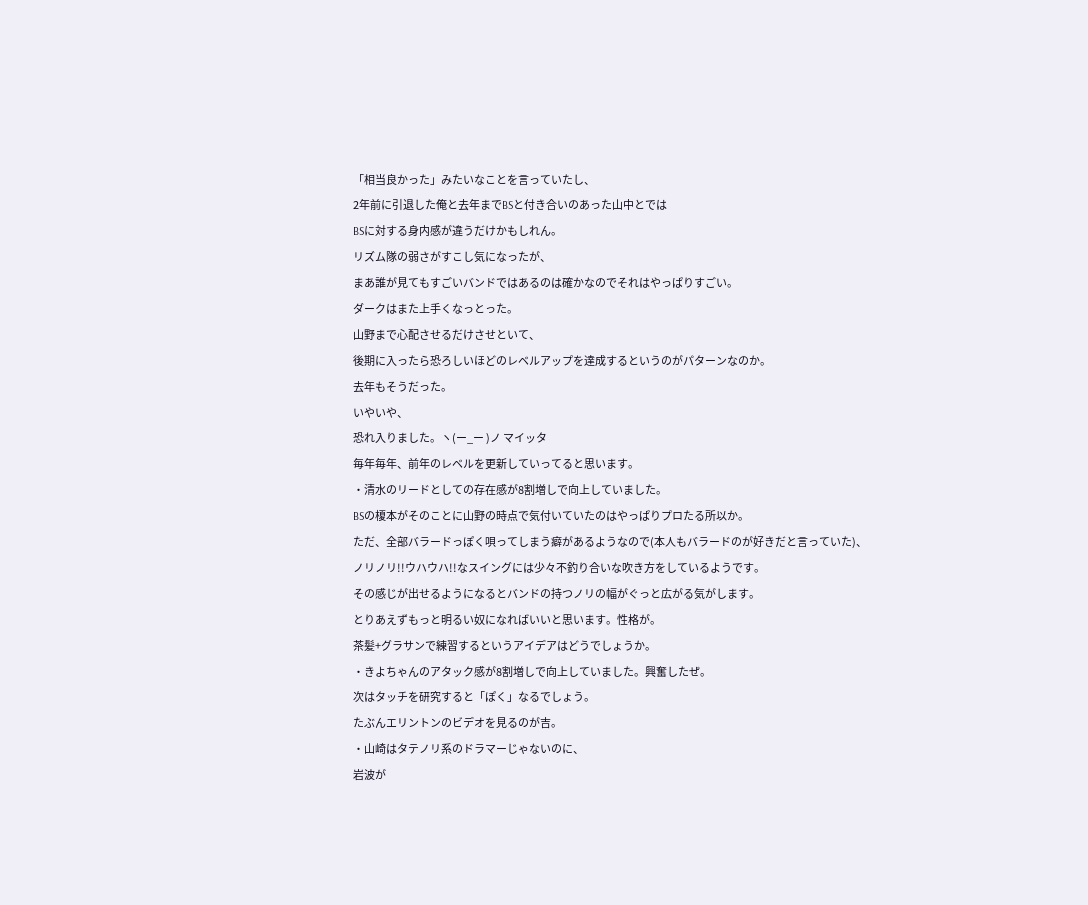「相当良かった」みたいなことを言っていたし、
2年前に引退した俺と去年までBSと付き合いのあった山中とでは
BSに対する身内感が違うだけかもしれん。
リズム隊の弱さがすこし気になったが、
まあ誰が見てもすごいバンドではあるのは確かなのでそれはやっぱりすごい。
ダークはまた上手くなっとった。
山野まで心配させるだけさせといて、
後期に入ったら恐ろしいほどのレベルアップを達成するというのがパターンなのか。
去年もそうだった。
いやいや、
恐れ入りました。ヽ(ー_ー )ノ マイッタ
毎年毎年、前年のレベルを更新していってると思います。
・清水のリードとしての存在感が8割増しで向上していました。
BSの榎本がそのことに山野の時点で気付いていたのはやっぱりプロたる所以か。
ただ、全部バラードっぽく唄ってしまう癖があるようなので(本人もバラードのが好きだと言っていた)、
ノリノリ!!ウハウハ!!なスイングには少々不釣り合いな吹き方をしているようです。
その感じが出せるようになるとバンドの持つノリの幅がぐっと広がる気がします。
とりあえずもっと明るい奴になればいいと思います。性格が。
茶髪+グラサンで練習するというアイデアはどうでしょうか。
・きよちゃんのアタック感が8割増しで向上していました。興奮したぜ。
次はタッチを研究すると「ぽく」なるでしょう。
たぶんエリントンのビデオを見るのが吉。
・山崎はタテノリ系のドラマーじゃないのに、
岩波が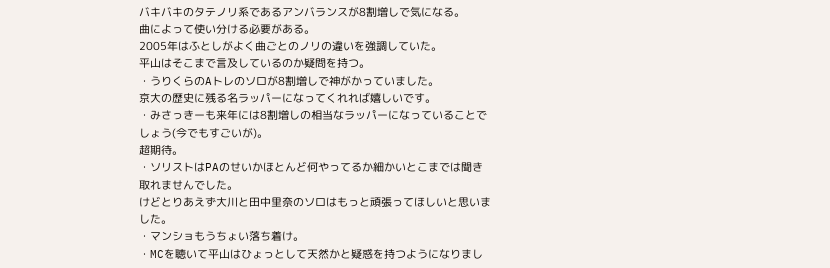バキバキのタテノリ系であるアンバランスが8割増しで気になる。
曲によって使い分ける必要がある。
2005年はふとしがよく曲ごとのノリの違いを強調していた。
平山はそこまで言及しているのか疑問を持つ。
・うりくらのAトレのソロが8割増しで神がかっていました。
京大の歴史に残る名ラッパーになってくれれば嬉しいです。
・みさっきーも来年には8割増しの相当なラッパーになっていることでしょう(今でもすごいが)。
超期待。
・ソリストはPAのせいかほとんど何やってるか細かいとこまでは聞き取れませんでした。
けどとりあえず大川と田中里奈のソロはもっと頑張ってほしいと思いました。
・マンショもうちょい落ち着け。
・MCを聴いて平山はひょっとして天然かと疑惑を持つようになりまし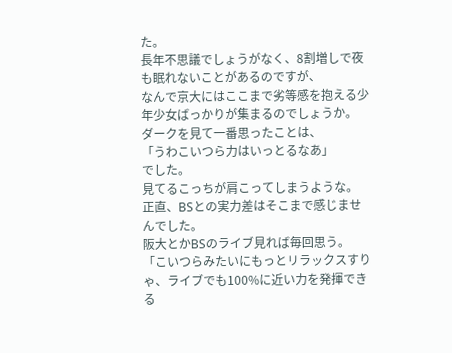た。
長年不思議でしょうがなく、8割増しで夜も眠れないことがあるのですが、
なんで京大にはここまで劣等感を抱える少年少女ばっかりが集まるのでしょうか。
ダークを見て一番思ったことは、
「うわこいつら力はいっとるなあ」
でした。
見てるこっちが肩こってしまうような。
正直、BSとの実力差はそこまで感じませんでした。
阪大とかBSのライブ見れば毎回思う。
「こいつらみたいにもっとリラックスすりゃ、ライブでも100%に近い力を発揮できる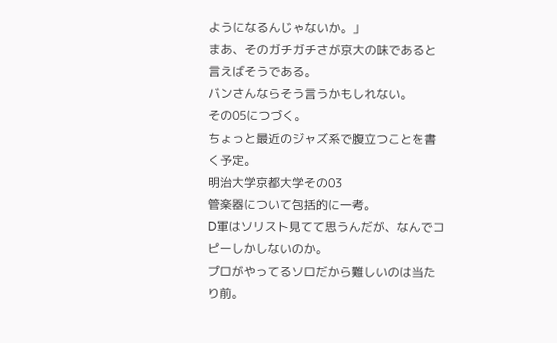ようになるんじゃないか。」
まあ、そのガチガチさが京大の味であると言えばそうである。
バンさんならそう言うかもしれない。
その05につづく。
ちょっと最近のジャズ系で腹立つことを書く予定。
明治大学京都大学その03
管楽器について包括的に一考。
D軍はソリスト見てて思うんだが、なんでコピーしかしないのか。
プロがやってるソロだから難しいのは当たり前。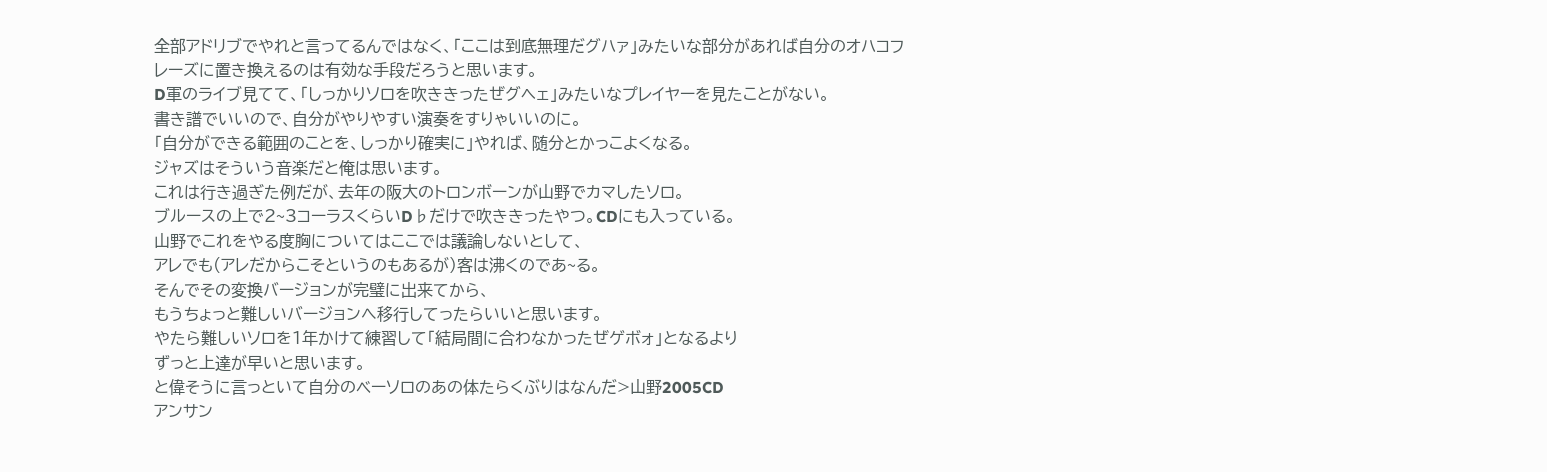全部アドリブでやれと言ってるんではなく、「ここは到底無理だグハァ」みたいな部分があれば自分のオハコフレーズに置き換えるのは有効な手段だろうと思います。
D軍のライブ見てて、「しっかりソロを吹ききったぜグヘェ」みたいなプレイヤーを見たことがない。
書き譜でいいので、自分がやりやすい演奏をすりゃいいのに。
「自分ができる範囲のことを、しっかり確実に」やれば、随分とかっこよくなる。
ジャズはそういう音楽だと俺は思います。
これは行き過ぎた例だが、去年の阪大のトロンボーンが山野でカマしたソロ。
ブルースの上で2~3コーラスくらいD♭だけで吹ききったやつ。CDにも入っている。
山野でこれをやる度胸についてはここでは議論しないとして、
アレでも(アレだからこそというのもあるが)客は沸くのであ~る。
そんでその変換バージョンが完璧に出来てから、
もうちょっと難しいバージョンへ移行してったらいいと思います。
やたら難しいソロを1年かけて練習して「結局間に合わなかったぜゲボォ」となるより
ずっと上達が早いと思います。
と偉そうに言っといて自分のベーソロのあの体たらくぶりはなんだ>山野2005CD
アンサン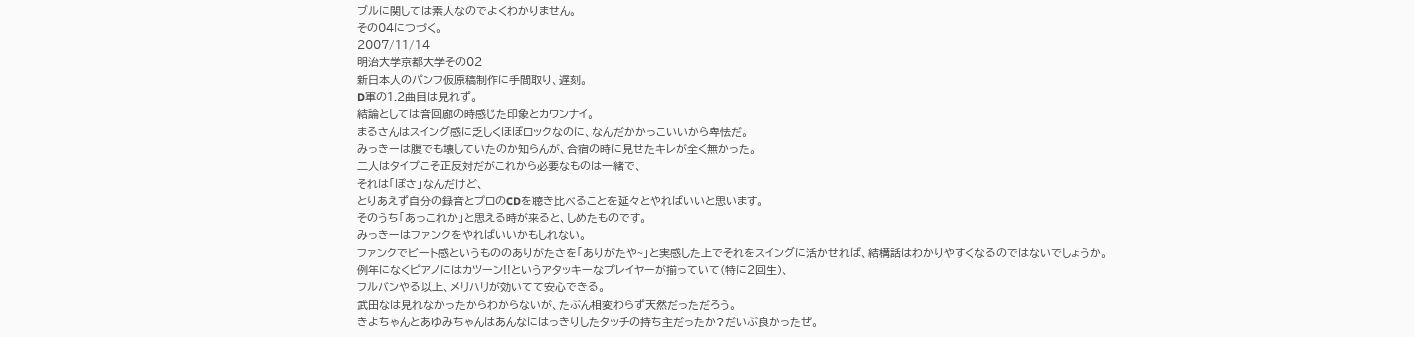ブルに関しては素人なのでよくわかりません。
その04につづく。
2007/11/14
明治大学京都大学その02
新日本人のパンフ仮原稿制作に手間取り、遅刻。
D軍の1.2曲目は見れず。
結論としては音回廊の時感じた印象とカワンナイ。
まるさんはスイング感に乏しくほぼロックなのに、なんだかかっこいいから卑怯だ。
みっきーは腹でも壊していたのか知らんが、合宿の時に見せたキレが全く無かった。
二人はタイプこそ正反対だがこれから必要なものは一緒で、
それは「ぽさ」なんだけど、
とりあえず自分の録音とプロのCDを聴き比べることを延々とやればいいと思います。
そのうち「あっこれか」と思える時が来ると、しめたものです。
みっきーはファンクをやればいいかもしれない。
ファンクでビート感というもののありがたさを「ありがたや~」と実感した上でそれをスイングに活かせれば、結構話はわかりやすくなるのではないでしょうか。
例年になくピアノにはカツーン!!というアタッキーなプレイヤーが揃っていて(特に2回生)、
フルバンやる以上、メリハリが効いてて安心できる。
武田なは見れなかったからわからないが、たぶん相変わらず天然だっただろう。
きよちゃんとあゆみちゃんはあんなにはっきりしたタッチの持ち主だったか?だいぶ良かったぜ。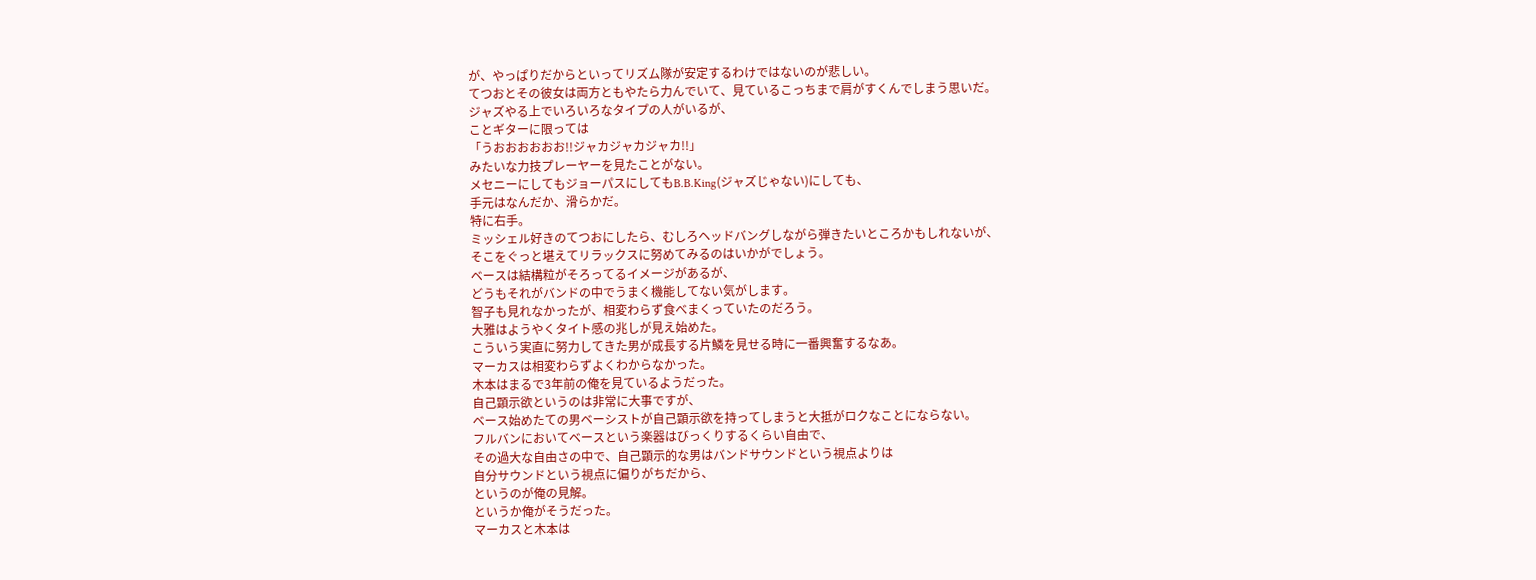が、やっぱりだからといってリズム隊が安定するわけではないのが悲しい。
てつおとその彼女は両方ともやたら力んでいて、見ているこっちまで肩がすくんでしまう思いだ。
ジャズやる上でいろいろなタイプの人がいるが、
ことギターに限っては
「うおおおおおお!!ジャカジャカジャカ!!」
みたいな力技プレーヤーを見たことがない。
メセニーにしてもジョーパスにしてもB.B.King(ジャズじゃない)にしても、
手元はなんだか、滑らかだ。
特に右手。
ミッシェル好きのてつおにしたら、むしろヘッドバングしながら弾きたいところかもしれないが、
そこをぐっと堪えてリラックスに努めてみるのはいかがでしょう。
ベースは結構粒がそろってるイメージがあるが、
どうもそれがバンドの中でうまく機能してない気がします。
智子も見れなかったが、相変わらず食べまくっていたのだろう。
大雅はようやくタイト感の兆しが見え始めた。
こういう実直に努力してきた男が成長する片鱗を見せる時に一番興奮するなあ。
マーカスは相変わらずよくわからなかった。
木本はまるで3年前の俺を見ているようだった。
自己顕示欲というのは非常に大事ですが、
ベース始めたての男ベーシストが自己顕示欲を持ってしまうと大抵がロクなことにならない。
フルバンにおいてベースという楽器はびっくりするくらい自由で、
その過大な自由さの中で、自己顕示的な男はバンドサウンドという視点よりは
自分サウンドという視点に偏りがちだから、
というのが俺の見解。
というか俺がそうだった。
マーカスと木本は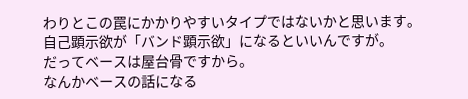わりとこの罠にかかりやすいタイプではないかと思います。
自己顕示欲が「バンド顕示欲」になるといいんですが。
だってベースは屋台骨ですから。
なんかベースの話になる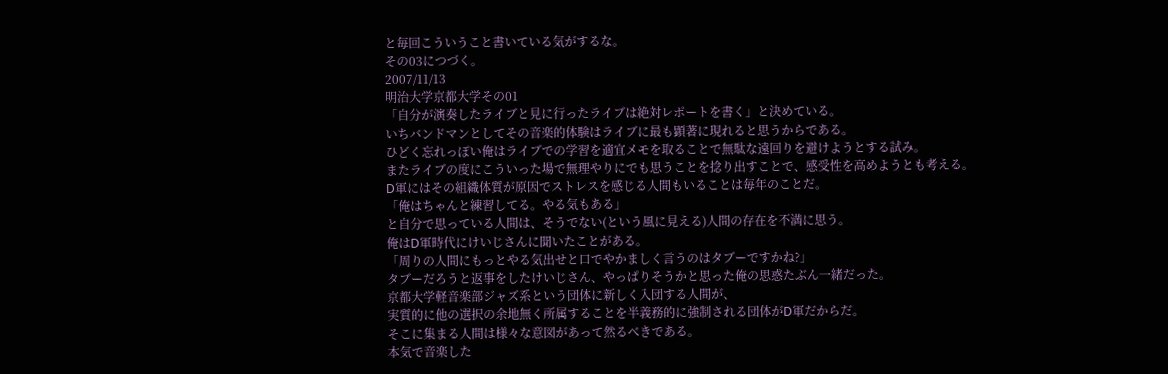と毎回こういうこと書いている気がするな。
その03につづく。
2007/11/13
明治大学京都大学その01
「自分が演奏したライブと見に行ったライブは絶対レポートを書く」と決めている。
いちバンドマンとしてその音楽的体験はライブに最も顕著に現れると思うからである。
ひどく忘れっぽい俺はライブでの学習を適宜メモを取ることで無駄な遠回りを避けようとする試み。
またライブの度にこういった場で無理やりにでも思うことを捻り出すことで、感受性を高めようとも考える。
D軍にはその組織体質が原因でストレスを感じる人間もいることは毎年のことだ。
「俺はちゃんと練習してる。やる気もある」
と自分で思っている人間は、そうでない(という風に見える)人間の存在を不満に思う。
俺はD軍時代にけいじさんに聞いたことがある。
「周りの人間にもっとやる気出せと口でやかましく言うのはタブーですかね?」
タブーだろうと返事をしたけいじさん、やっぱりそうかと思った俺の思惑たぶん一緒だった。
京都大学軽音楽部ジャズ系という団体に新しく入団する人間が、
実質的に他の選択の余地無く所属することを半義務的に強制される団体がD軍だからだ。
そこに集まる人間は様々な意図があって然るべきである。
本気で音楽した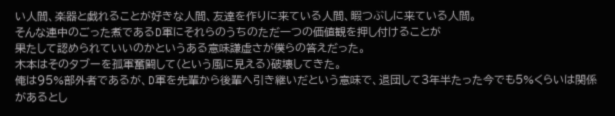い人間、楽器と戯れることが好きな人間、友達を作りに来ている人間、暇つぶしに来ている人間。
そんな連中のごった煮であるD軍にそれらのうちのただ一つの価値観を押し付けることが
果たして認められていいのかというある意味謙虚さが僕らの答えだった。
木本はそのタブーを孤軍奮闘して(という風に見える)破壊してきた。
俺は95%部外者であるが、D軍を先輩から後輩へ引き継いだという意味で、退団して3年半たった今でも5%くらいは関係があるとし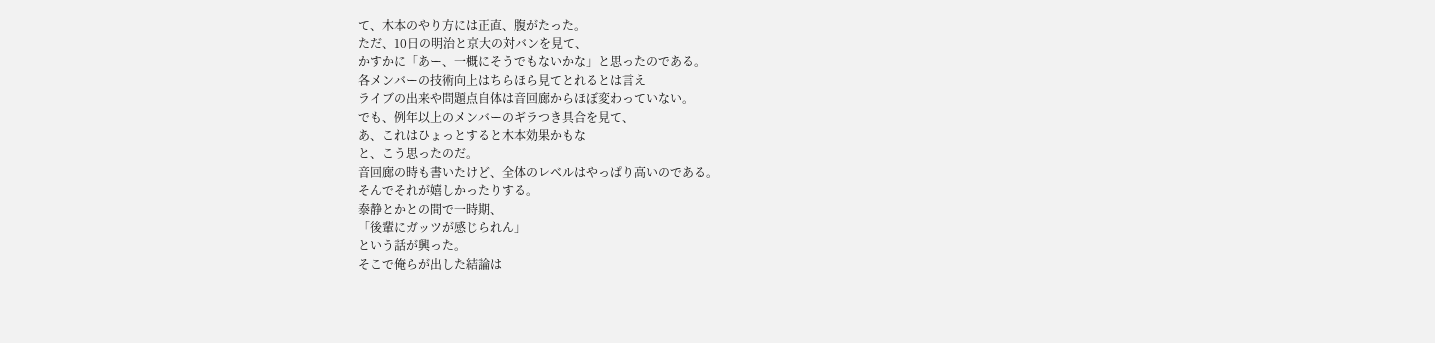て、木本のやり方には正直、腹がたった。
ただ、10日の明治と京大の対バンを見て、
かすかに「あー、一概にそうでもないかな」と思ったのである。
各メンバーの技術向上はちらほら見てとれるとは言え
ライブの出来や問題点自体は音回廊からほぼ変わっていない。
でも、例年以上のメンバーのギラつき具合を見て、
あ、これはひょっとすると木本効果かもな
と、こう思ったのだ。
音回廊の時も書いたけど、全体のレベルはやっぱり高いのである。
そんでそれが嬉しかったりする。
泰静とかとの間で一時期、
「後輩にガッツが感じられん」
という話が興った。
そこで俺らが出した結論は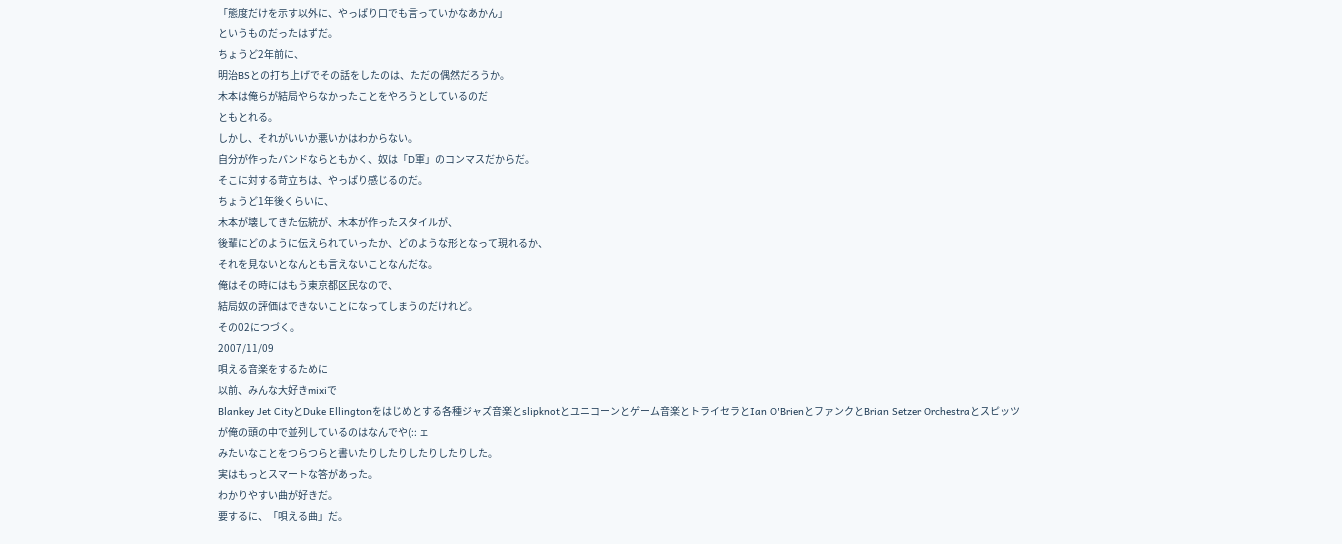「態度だけを示す以外に、やっぱり口でも言っていかなあかん」
というものだったはずだ。
ちょうど2年前に、
明治BSとの打ち上げでその話をしたのは、ただの偶然だろうか。
木本は俺らが結局やらなかったことをやろうとしているのだ
ともとれる。
しかし、それがいいか悪いかはわからない。
自分が作ったバンドならともかく、奴は「D軍」のコンマスだからだ。
そこに対する苛立ちは、やっぱり感じるのだ。
ちょうど1年後くらいに、
木本が壊してきた伝統が、木本が作ったスタイルが、
後輩にどのように伝えられていったか、どのような形となって現れるか、
それを見ないとなんとも言えないことなんだな。
俺はその時にはもう東京都区民なので、
結局奴の評価はできないことになってしまうのだけれど。
その02につづく。
2007/11/09
唄える音楽をするために
以前、みんな大好きmixiで
Blankey Jet CityとDuke Ellingtonをはじめとする各種ジャズ音楽とslipknotとユニコーンとゲーム音楽とトライセラとIan O'BrienとファンクとBrian Setzer Orchestraとスピッツ
が俺の頭の中で並列しているのはなんでや(:: ェ
みたいなことをつらつらと書いたりしたりしたりしたりした。
実はもっとスマートな答があった。
わかりやすい曲が好きだ。
要するに、「唄える曲」だ。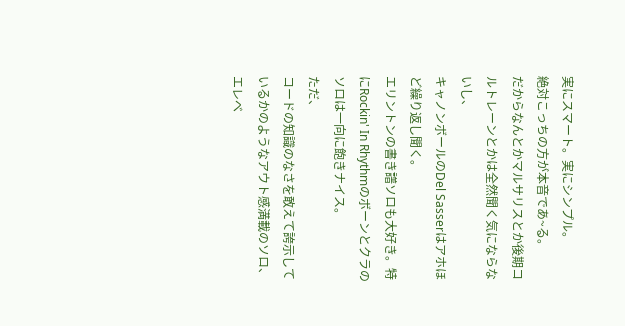実にスマート。実にシンプル。
絶対こっちの方が本音であ~る。
だからなんとかマルサリスとか後期コルトレーンとかは全然聞く気にならないし、
キャノンボールのDel Sasserはアホほど繰り返し聞く。
エリントンの書き譜ソロも大好き。特にRockin' In Rhythmのボーンとクラのソロは一向に飽きナイス。
ただ、
コードの知識のなさを敢えて誇示しているかのようなアウト感満載のソロ、
エレベ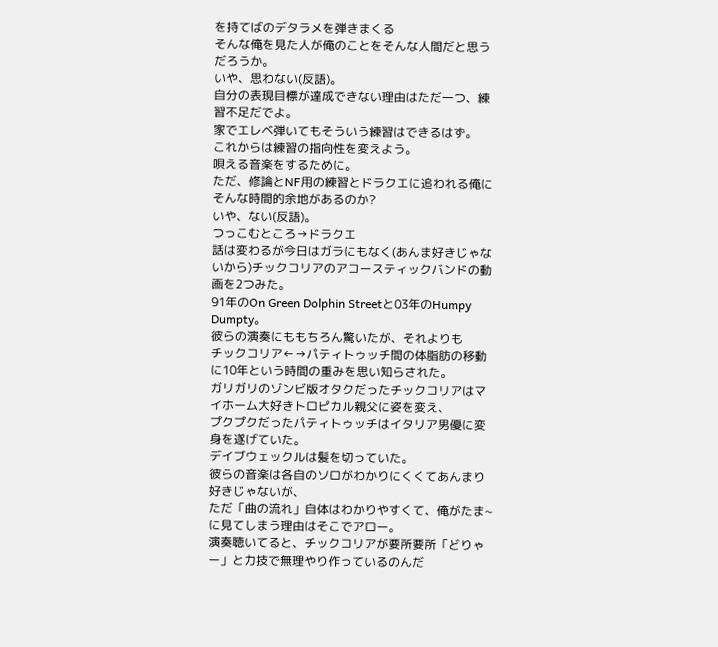を持てばのデタラメを弾きまくる
そんな俺を見た人が俺のことをそんな人間だと思うだろうか。
いや、思わない(反語)。
自分の表現目標が達成できない理由はただ一つ、練習不足だでよ。
家でエレベ弾いてもそういう練習はできるはず。
これからは練習の指向性を変えよう。
唄える音楽をするために。
ただ、修論とNF用の練習とドラクエに追われる俺にそんな時間的余地があるのか?
いや、ない(反語)。
つっこむところ→ドラクエ
話は変わるが今日はガラにもなく(あんま好きじゃないから)チックコリアのアコースティックバンドの動画を2つみた。
91年のOn Green Dolphin Streetと03年のHumpy Dumpty。
彼らの演奏にももちろん驚いたが、それよりも
チックコリア←→パティトゥッチ間の体脂肪の移動に10年という時間の重みを思い知らされた。
ガリガリのゾンビ版オタクだったチックコリアはマイホーム大好きトロピカル親父に姿を変え、
プクプクだったパティトゥッチはイタリア男優に変身を遂げていた。
デイブウェックルは髪を切っていた。
彼らの音楽は各自のソロがわかりにくくてあんまり好きじゃないが、
ただ「曲の流れ」自体はわかりやすくて、俺がたま~に見てしまう理由はそこでアロー。
演奏聴いてると、チックコリアが要所要所「どりゃー」と力技で無理やり作っているのんだ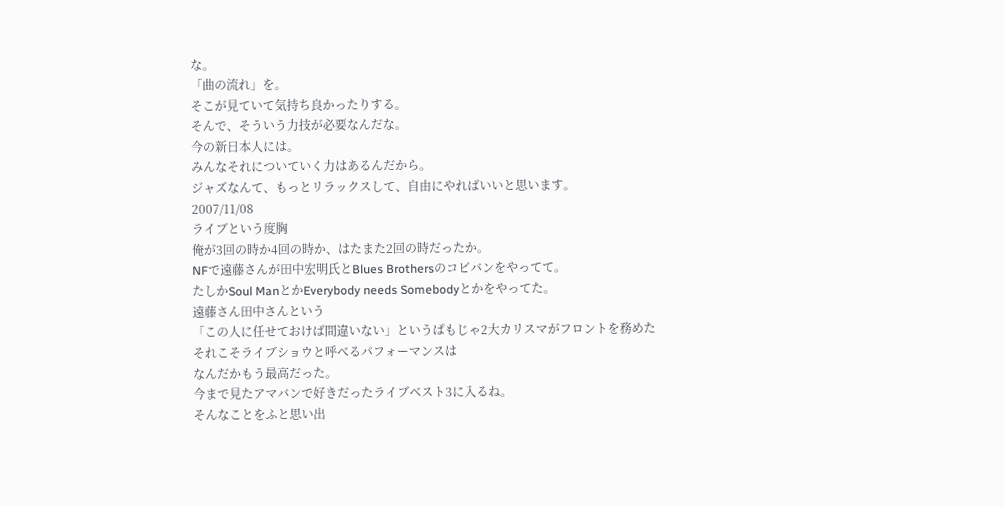な。
「曲の流れ」を。
そこが見ていて気持ち良かったりする。
そんで、そういう力技が必要なんだな。
今の新日本人には。
みんなそれについていく力はあるんだから。
ジャズなんて、もっとリラックスして、自由にやればいいと思います。
2007/11/08
ライブという度胸
俺が3回の時か4回の時か、はたまた2回の時だったか。
NFで遠藤さんが田中宏明氏とBlues Brothersのコピバンをやってて。
たしかSoul ManとかEverybody needs Somebodyとかをやってた。
遠藤さん田中さんという
「この人に任せておけば間違いない」というぱもじゃ2大カリスマがフロントを務めた
それこそライブショウと呼べるパフォーマンスは
なんだかもう最高だった。
今まで見たアマバンで好きだったライブベスト3に入るね。
そんなことをふと思い出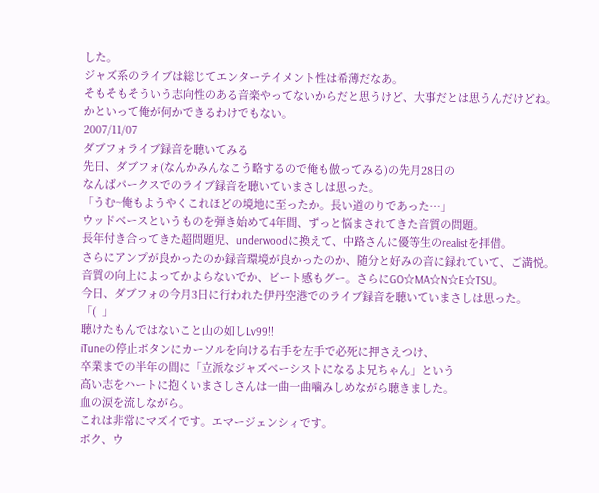した。
ジャズ系のライブは総じてエンターテイメント性は希薄だなあ。
そもそもそういう志向性のある音楽やってないからだと思うけど、大事だとは思うんだけどね。
かといって俺が何かできるわけでもない。
2007/11/07
ダブフォライブ録音を聴いてみる
先日、ダブフォ(なんかみんなこう略するので俺も倣ってみる)の先月28日の
なんばパークスでのライブ録音を聴いていまさしは思った。
「うむ~俺もようやくこれほどの境地に至ったか。長い道のりであった…」
ウッドベースというものを弾き始めて4年間、ずっと悩まされてきた音質の問題。
長年付き合ってきた超問題児、underwoodに換えて、中路さんに優等生のrealistを拝借。
さらにアンプが良かったのか録音環境が良かったのか、随分と好みの音に録れていて、ご満悦。
音質の向上によってかよらないでか、ビート感もグー。さらにGO☆MA☆N☆E☆TSU。
今日、ダブフォの今月3日に行われた伊丹空港でのライブ録音を聴いていまさしは思った。
「(  」
聴けたもんではないこと山の如しLv99!!
iTuneの停止ボタンにカーソルを向ける右手を左手で必死に押さえつけ、
卒業までの半年の間に「立派なジャズベーシストになるよ兄ちゃん」という
高い志をハートに抱くいまさしさんは一曲一曲噛みしめながら聴きました。
血の涙を流しながら。
これは非常にマズイです。エマージェンシィです。
ボク、ウ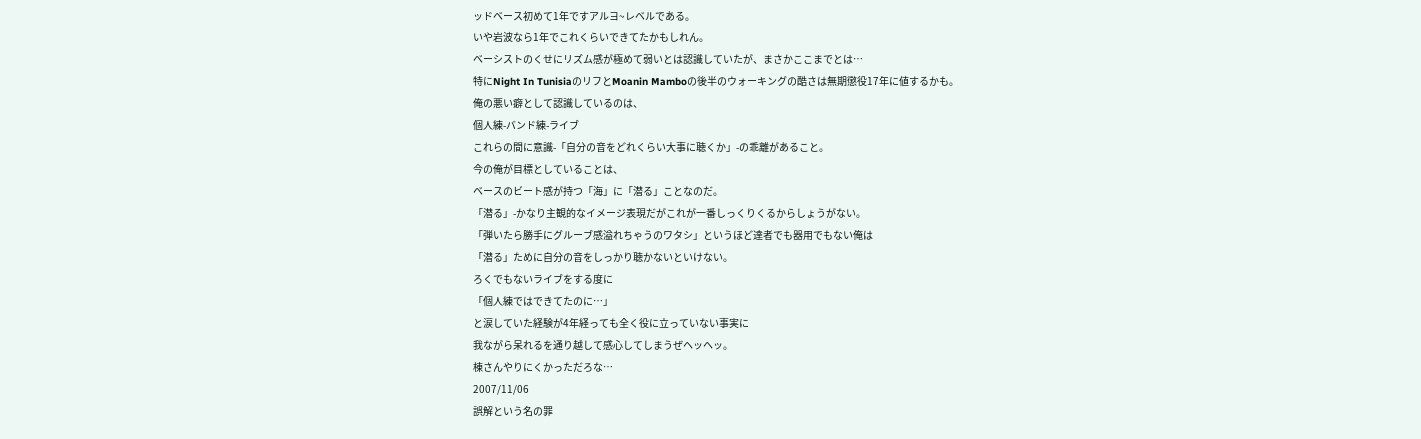ッドベース初めて1年ですアルヨ~レベルである。
いや岩波なら1年でこれくらいできてたかもしれん。
ベーシストのくせにリズム感が極めて弱いとは認識していたが、まさかここまでとは…
特にNight In TunisiaのリフとMoanin Mamboの後半のウォーキングの酷さは無期懲役17年に値するかも。
俺の悪い癖として認識しているのは、
個人練-バンド練-ライブ
これらの間に意識-「自分の音をどれくらい大事に聴くか」-の乖離があること。
今の俺が目標としていることは、
ベースのビート感が持つ「海」に「潜る」ことなのだ。
「潜る」-かなり主観的なイメージ表現だがこれが一番しっくりくるからしょうがない。
「弾いたら勝手にグルーブ感溢れちゃうのワタシ」というほど達者でも器用でもない俺は
「潜る」ために自分の音をしっかり聴かないといけない。
ろくでもないライブをする度に
「個人練ではできてたのに…」
と涙していた経験が4年経っても全く役に立っていない事実に
我ながら呆れるを通り越して感心してしまうぜヘッヘッ。
棟さんやりにくかっただろな…
2007/11/06
誤解という名の罪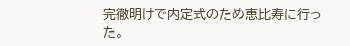完徹明けで内定式のため恵比寿に行った。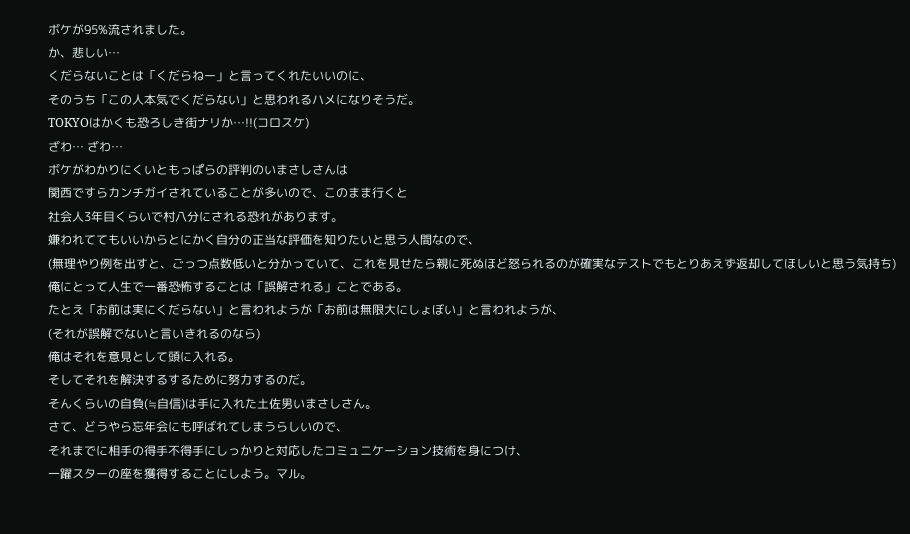ボケが95%流されました。
か、悲しい…
くだらないことは「くだらねー」と言ってくれたいいのに、
そのうち「この人本気でくだらない」と思われるハメになりそうだ。
TOKYOはかくも恐ろしき街ナリか…!!(コロスケ)
ざわ… ざわ…
ボケがわかりにくいともっぱらの評判のいまさしさんは
関西ですらカンチガイされていることが多いので、このまま行くと
社会人3年目くらいで村八分にされる恐れがあります。
嫌われててもいいからとにかく自分の正当な評価を知りたいと思う人間なので、
(無理やり例を出すと、ごっつ点数低いと分かっていて、これを見せたら親に死ぬほど怒られるのが確実なテストでもとりあえず返却してほしいと思う気持ち)
俺にとって人生で一番恐怖することは「誤解される」ことである。
たとえ「お前は実にくだらない」と言われようが「お前は無限大にしょぼい」と言われようが、
(それが誤解でないと言いきれるのなら)
俺はそれを意見として頭に入れる。
そしてそれを解決するするために努力するのだ。
そんくらいの自負(≒自信)は手に入れた土佐男いまさしさん。
さて、どうやら忘年会にも呼ばれてしまうらしいので、
それまでに相手の得手不得手にしっかりと対応したコミュニケーション技術を身につけ、
一躍スターの座を獲得することにしよう。マル。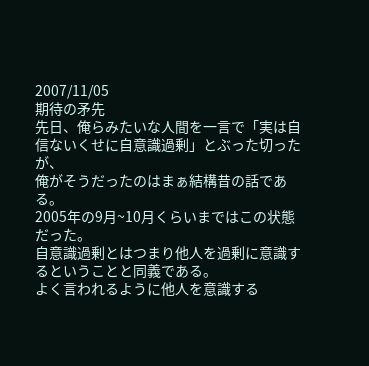2007/11/05
期待の矛先
先日、俺らみたいな人間を一言で「実は自信ないくせに自意識過剰」とぶった切ったが、
俺がそうだったのはまぁ結構昔の話である。
2005年の9月~10月くらいまではこの状態だった。
自意識過剰とはつまり他人を過剰に意識するということと同義である。
よく言われるように他人を意識する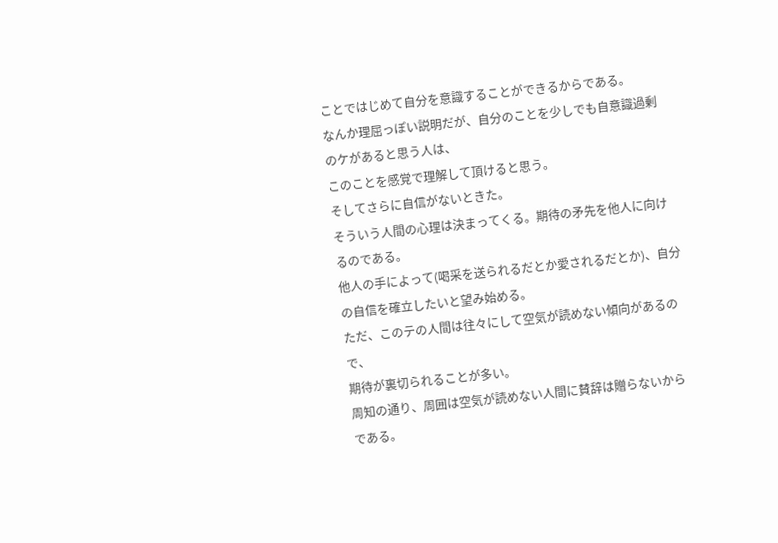ことではじめて自分を意識することができるからである。
なんか理屈っぽい説明だが、自分のことを少しでも自意識過剰のケがあると思う人は、
このことを感覚で理解して頂けると思う。
そしてさらに自信がないときた。
そういう人間の心理は決まってくる。期待の矛先を他人に向けるのである。
他人の手によって(喝采を送られるだとか愛されるだとか)、自分の自信を確立したいと望み始める。
ただ、このテの人間は往々にして空気が読めない傾向があるので、
期待が裏切られることが多い。
周知の通り、周囲は空気が読めない人間に賛辞は贈らないからである。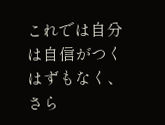これでは自分は自信がつくはずもなく、
さら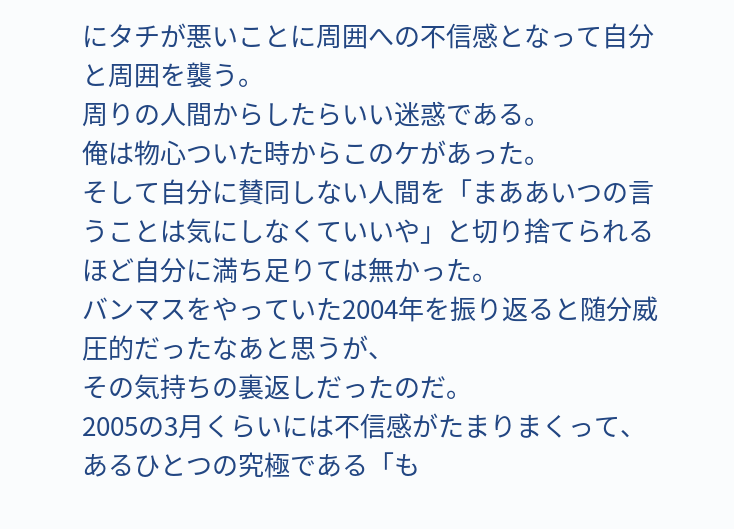にタチが悪いことに周囲への不信感となって自分と周囲を襲う。
周りの人間からしたらいい迷惑である。
俺は物心ついた時からこのケがあった。
そして自分に賛同しない人間を「まああいつの言うことは気にしなくていいや」と切り捨てられるほど自分に満ち足りては無かった。
バンマスをやっていた2004年を振り返ると随分威圧的だったなあと思うが、
その気持ちの裏返しだったのだ。
2005の3月くらいには不信感がたまりまくって、
あるひとつの究極である「も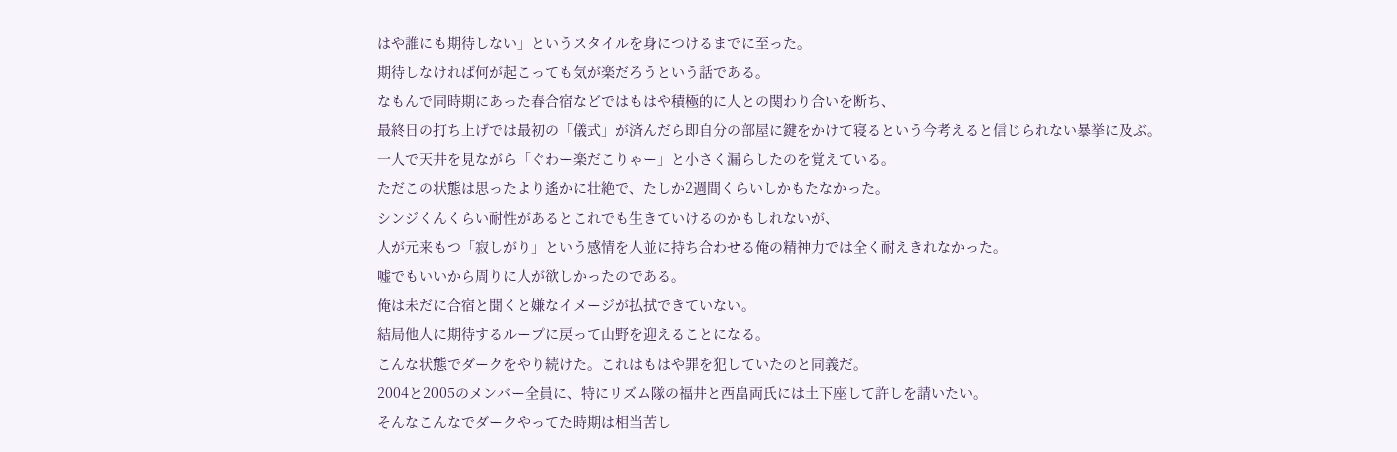はや誰にも期待しない」というスタイルを身につけるまでに至った。
期待しなければ何が起こっても気が楽だろうという話である。
なもんで同時期にあった春合宿などではもはや積極的に人との関わり合いを断ち、
最終日の打ち上げでは最初の「儀式」が済んだら即自分の部屋に鍵をかけて寝るという今考えると信じられない暴挙に及ぶ。
一人で天井を見ながら「ぐわー楽だこりゃー」と小さく漏らしたのを覚えている。
ただこの状態は思ったより遙かに壮絶で、たしか2週間くらいしかもたなかった。
シンジくんくらい耐性があるとこれでも生きていけるのかもしれないが、
人が元来もつ「寂しがり」という感情を人並に持ち合わせる俺の精神力では全く耐えきれなかった。
嘘でもいいから周りに人が欲しかったのである。
俺は未だに合宿と聞くと嫌なイメージが払拭できていない。
結局他人に期待するループに戻って山野を迎えることになる。
こんな状態でダークをやり続けた。これはもはや罪を犯していたのと同義だ。
2004と2005のメンバー全員に、特にリズム隊の福井と西畠両氏には土下座して許しを請いたい。
そんなこんなでダークやってた時期は相当苦し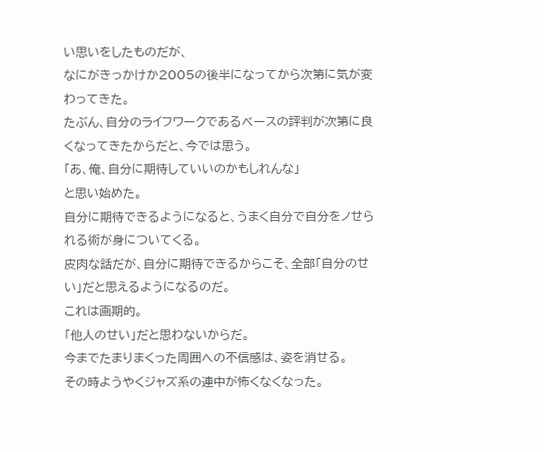い思いをしたものだが、
なにがきっかけか2005の後半になってから次第に気が変わってきた。
たぶん、自分のライフワークであるベースの評判が次第に良くなってきたからだと、今では思う。
「あ、俺、自分に期待していいのかもしれんな」
と思い始めた。
自分に期待できるようになると、うまく自分で自分をノせられる術が身についてくる。
皮肉な話だが、自分に期待できるからこそ、全部「自分のせい」だと思えるようになるのだ。
これは画期的。
「他人のせい」だと思わないからだ。
今までたまりまくった周囲への不信感は、姿を消せる。
その時ようやくジャズ系の連中が怖くなくなった。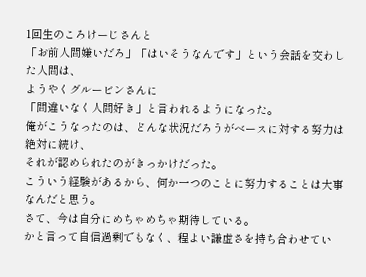1回生のころけーじさんと
「お前人間嫌いだろ」「はいそうなんです」という会話を交わした人間は、
ようやくグルービンさんに
「間違いなく人間好き」と言われるようになった。
俺がこうなったのは、どんな状況だろうがベースに対する努力は絶対に続け、
それが認められたのがきっかけだった。
こういう経験があるから、何か一つのことに努力することは大事なんだと思う。
さて、今は自分にめちゃめちゃ期待している。
かと言って自信過剰でもなく、程よい謙虚さを持ち合わせてい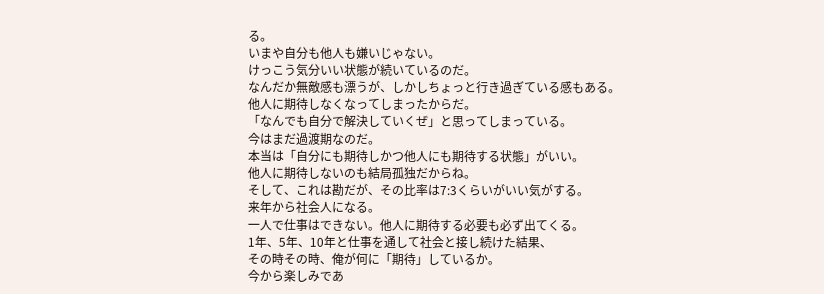る。
いまや自分も他人も嫌いじゃない。
けっこう気分いい状態が続いているのだ。
なんだか無敵感も漂うが、しかしちょっと行き過ぎている感もある。
他人に期待しなくなってしまったからだ。
「なんでも自分で解決していくぜ」と思ってしまっている。
今はまだ過渡期なのだ。
本当は「自分にも期待しかつ他人にも期待する状態」がいい。
他人に期待しないのも結局孤独だからね。
そして、これは勘だが、その比率は7:3くらいがいい気がする。
来年から社会人になる。
一人で仕事はできない。他人に期待する必要も必ず出てくる。
1年、5年、10年と仕事を通して社会と接し続けた結果、
その時その時、俺が何に「期待」しているか。
今から楽しみであ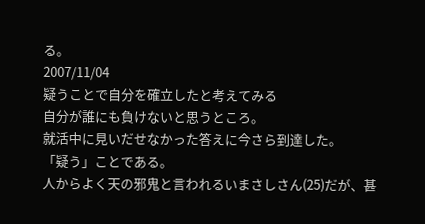る。
2007/11/04
疑うことで自分を確立したと考えてみる
自分が誰にも負けないと思うところ。
就活中に見いだせなかった答えに今さら到達した。
「疑う」ことである。
人からよく天の邪鬼と言われるいまさしさん(25)だが、甚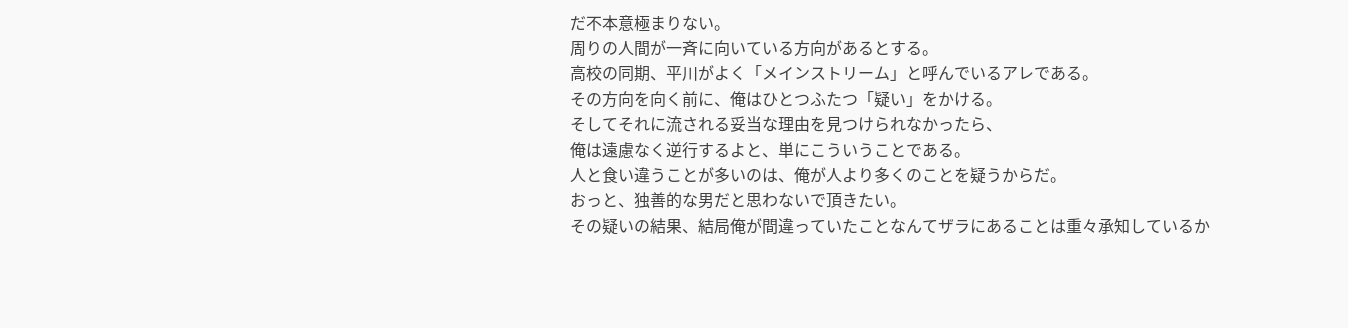だ不本意極まりない。
周りの人間が一斉に向いている方向があるとする。
高校の同期、平川がよく「メインストリーム」と呼んでいるアレである。
その方向を向く前に、俺はひとつふたつ「疑い」をかける。
そしてそれに流される妥当な理由を見つけられなかったら、
俺は遠慮なく逆行するよと、単にこういうことである。
人と食い違うことが多いのは、俺が人より多くのことを疑うからだ。
おっと、独善的な男だと思わないで頂きたい。
その疑いの結果、結局俺が間違っていたことなんてザラにあることは重々承知しているか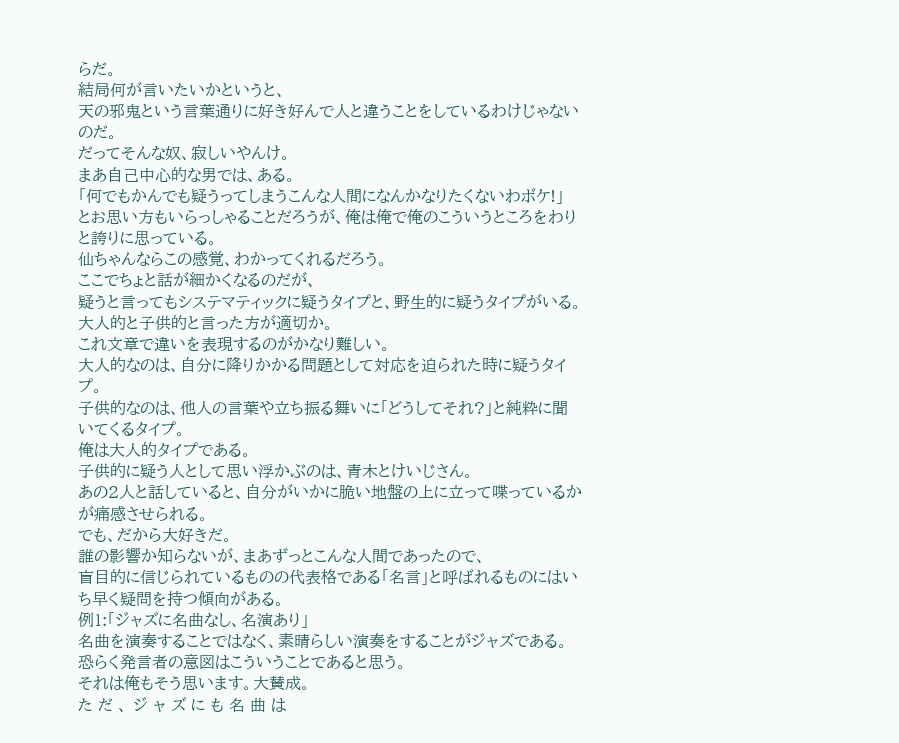らだ。
結局何が言いたいかというと、
天の邪鬼という言葉通りに好き好んで人と違うことをしているわけじゃないのだ。
だってそんな奴、寂しいやんけ。
まあ自己中心的な男では、ある。
「何でもかんでも疑うってしまうこんな人間になんかなりたくないわボケ!」
とお思い方もいらっしゃることだろうが、俺は俺で俺のこういうところをわりと誇りに思っている。
仙ちゃんならこの感覚、わかってくれるだろう。
ここでちょと話が細かくなるのだが、
疑うと言ってもシステマティックに疑うタイプと、野生的に疑うタイプがいる。
大人的と子供的と言った方が適切か。
これ文章で違いを表現するのがかなり難しい。
大人的なのは、自分に降りかかる問題として対応を迫られた時に疑うタイプ。
子供的なのは、他人の言葉や立ち振る舞いに「どうしてそれ?」と純粋に聞いてくるタイプ。
俺は大人的タイプである。
子供的に疑う人として思い浮かぶのは、青木とけいじさん。
あの2人と話していると、自分がいかに脆い地盤の上に立って喋っているかが痛感させられる。
でも、だから大好きだ。
誰の影響か知らないが、まあずっとこんな人間であったので、
盲目的に信じられているものの代表格である「名言」と呼ばれるものにはいち早く疑問を持つ傾向がある。
例1:「ジャズに名曲なし、名演あり」
名曲を演奏することではなく、素晴らしい演奏をすることがジャズである。
恐らく発言者の意図はこういうことであると思う。
それは俺もそう思います。大賛成。
た だ 、 ジ ャ ズ に も 名 曲 は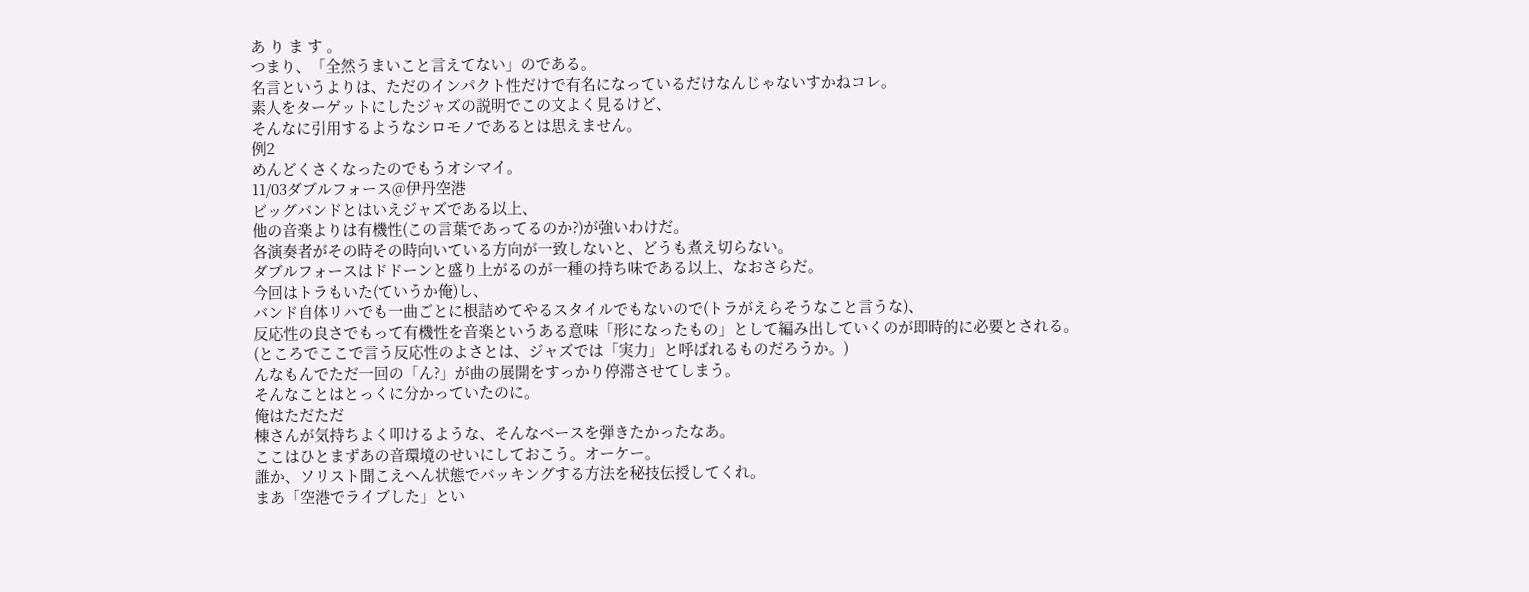あ り ま す 。
つまり、「全然うまいこと言えてない」のである。
名言というよりは、ただのインパクト性だけで有名になっているだけなんじゃないすかねコレ。
素人をターゲットにしたジャズの説明でこの文よく見るけど、
そんなに引用するようなシロモノであるとは思えません。
例2
めんどくさくなったのでもうオシマイ。
11/03ダブルフォース@伊丹空港
ビッグバンドとはいえジャズである以上、
他の音楽よりは有機性(この言葉であってるのか?)が強いわけだ。
各演奏者がその時その時向いている方向が一致しないと、どうも煮え切らない。
ダブルフォースはドドーンと盛り上がるのが一種の持ち味である以上、なおさらだ。
今回はトラもいた(ていうか俺)し、
バンド自体リハでも一曲ごとに根詰めてやるスタイルでもないので(トラがえらそうなこと言うな)、
反応性の良さでもって有機性を音楽というある意味「形になったもの」として編み出していくのが即時的に必要とされる。
(ところでここで言う反応性のよさとは、ジャズでは「実力」と呼ばれるものだろうか。)
んなもんでただ一回の「ん?」が曲の展開をすっかり停滞させてしまう。
そんなことはとっくに分かっていたのに。
俺はただただ
棟さんが気持ちよく叩けるような、そんなベースを弾きたかったなあ。
ここはひとまずあの音環境のせいにしておこう。オーケー。
誰か、ソリスト聞こえへん状態でバッキングする方法を秘技伝授してくれ。
まあ「空港でライブした」とい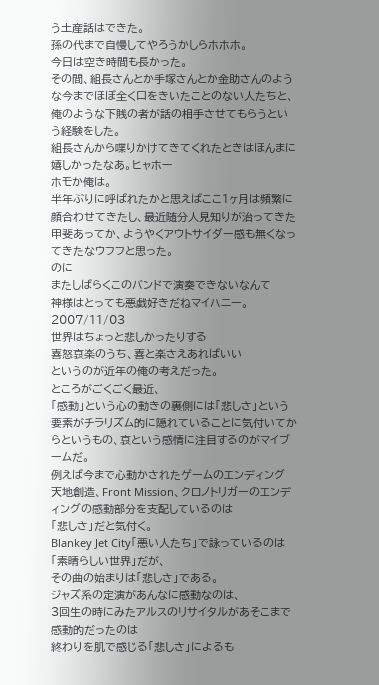う土産話はできた。
孫の代まで自慢してやろうかしらホホホ。
今日は空き時間も長かった。
その間、組長さんとか手塚さんとか金助さんのような今までほぼ全く口をきいたことのない人たちと、俺のような下賎の者が話の相手させてもらうという経験をした。
組長さんから喋りかけてきてくれたときはほんまに嬉しかったなあ。ヒャホー
ホモか俺は。
半年ぶりに呼ばれたかと思えばここ1ヶ月は頻繁に顔合わせてきたし、最近随分人見知りが治ってきた甲斐あってか、ようやくアウトサイダー感も無くなってきたなウフフと思った。
のに
またしばらくこのバンドで演奏できないなんて
神様はとっても悪戯好きだねマイハニー。
2007/11/03
世界はちょっと悲しかったりする
喜怒哀楽のうち、喜と楽さえあればいい
というのが近年の俺の考えだった。
ところがごくごく最近、
「感動」という心の動きの裏側には「悲しさ」という要素がチラリズム的に隠れていることに気付いてからというもの、哀という感情に注目するのがマイブームだ。
例えば今まで心動かされたゲームのエンディング
天地創造、Front Mission、クロノトリガーのエンディングの感動部分を支配しているのは
「悲しさ」だと気付く。
Blankey Jet City「悪い人たち」で詠っているのは「素晴らしい世界」だが、
その曲の始まりは「悲しさ」である。
ジャズ系の定演があんなに感動なのは、
3回生の時にみたアルスのリサイタルがあそこまで感動的だったのは
終わりを肌で感じる「悲しさ」によるも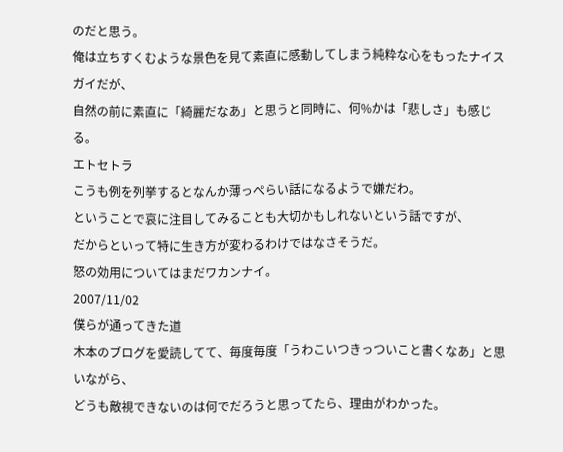のだと思う。
俺は立ちすくむような景色を見て素直に感動してしまう純粋な心をもったナイスガイだが、
自然の前に素直に「綺麗だなあ」と思うと同時に、何%かは「悲しさ」も感じる。
エトセトラ
こうも例を列挙するとなんか薄っぺらい話になるようで嫌だわ。
ということで哀に注目してみることも大切かもしれないという話ですが、
だからといって特に生き方が変わるわけではなさそうだ。
怒の効用についてはまだワカンナイ。
2007/11/02
僕らが通ってきた道
木本のブログを愛読してて、毎度毎度「うわこいつきっついこと書くなあ」と思いながら、
どうも敵視できないのは何でだろうと思ってたら、理由がわかった。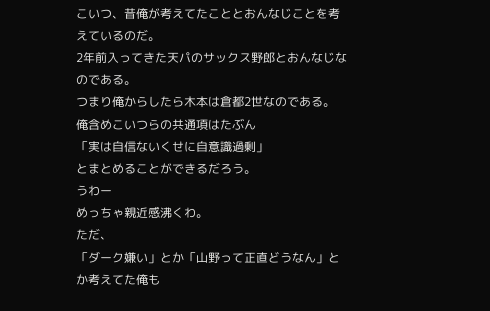こいつ、昔俺が考えてたこととおんなじことを考えているのだ。
2年前入ってきた天パのサックス野郎とおんなじなのである。
つまり俺からしたら木本は倉都2世なのである。
俺含めこいつらの共通項はたぶん
「実は自信ないくせに自意識過剰」
とまとめることができるだろう。
うわー
めっちゃ親近感沸くわ。
ただ、
「ダーク嫌い」とか「山野って正直どうなん」とか考えてた俺も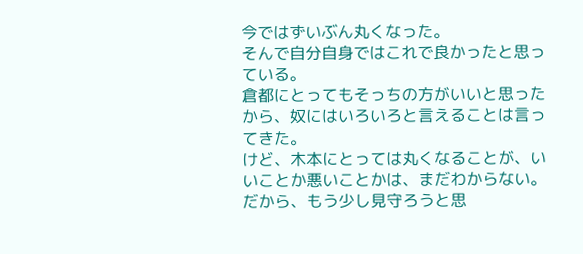今ではずいぶん丸くなった。
そんで自分自身ではこれで良かったと思っている。
倉都にとってもそっちの方がいいと思ったから、奴にはいろいろと言えることは言ってきた。
けど、木本にとっては丸くなることが、いいことか悪いことかは、まだわからない。
だから、もう少し見守ろうと思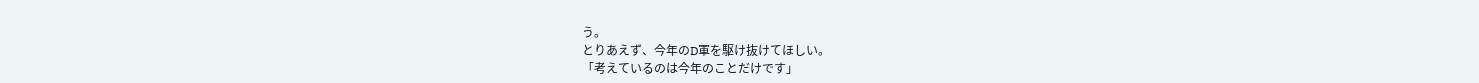う。
とりあえず、今年のD軍を駆け抜けてほしい。
「考えているのは今年のことだけです」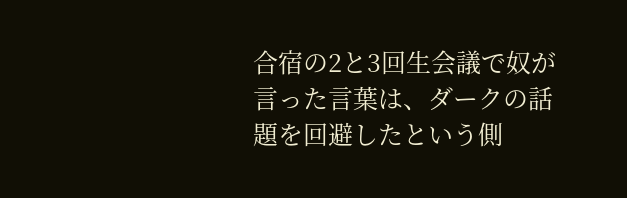合宿の2と3回生会議で奴が言った言葉は、ダークの話題を回避したという側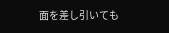面を差し引いても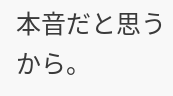本音だと思うから。